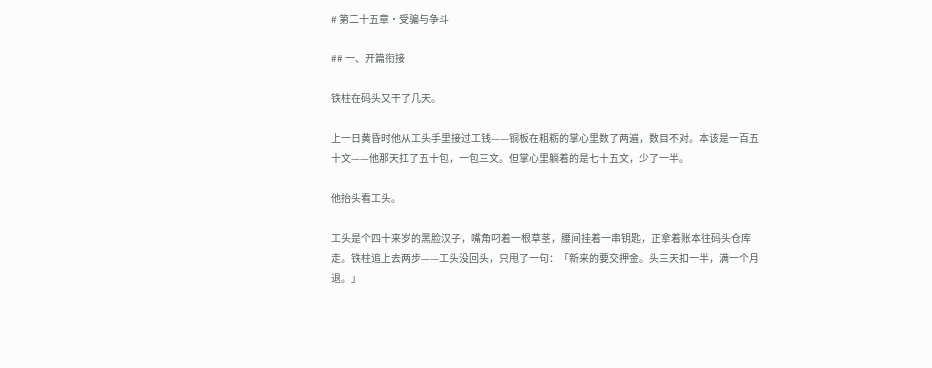# 第二十五章·受骗与争斗

## 一、开篇衔接

铁柱在码头又干了几天。

上一日黄昏时他从工头手里接过工钱——铜板在粗粝的掌心里数了两遍，数目不对。本该是一百五十文——他那天扛了五十包，一包三文。但掌心里躺着的是七十五文，少了一半。

他抬头看工头。

工头是个四十来岁的黑脸汉子，嘴角叼着一根草茎，腰间挂着一串钥匙，正拿着账本往码头仓库走。铁柱追上去两步——工头没回头，只甩了一句：「新来的要交押金。头三天扣一半，满一个月退。」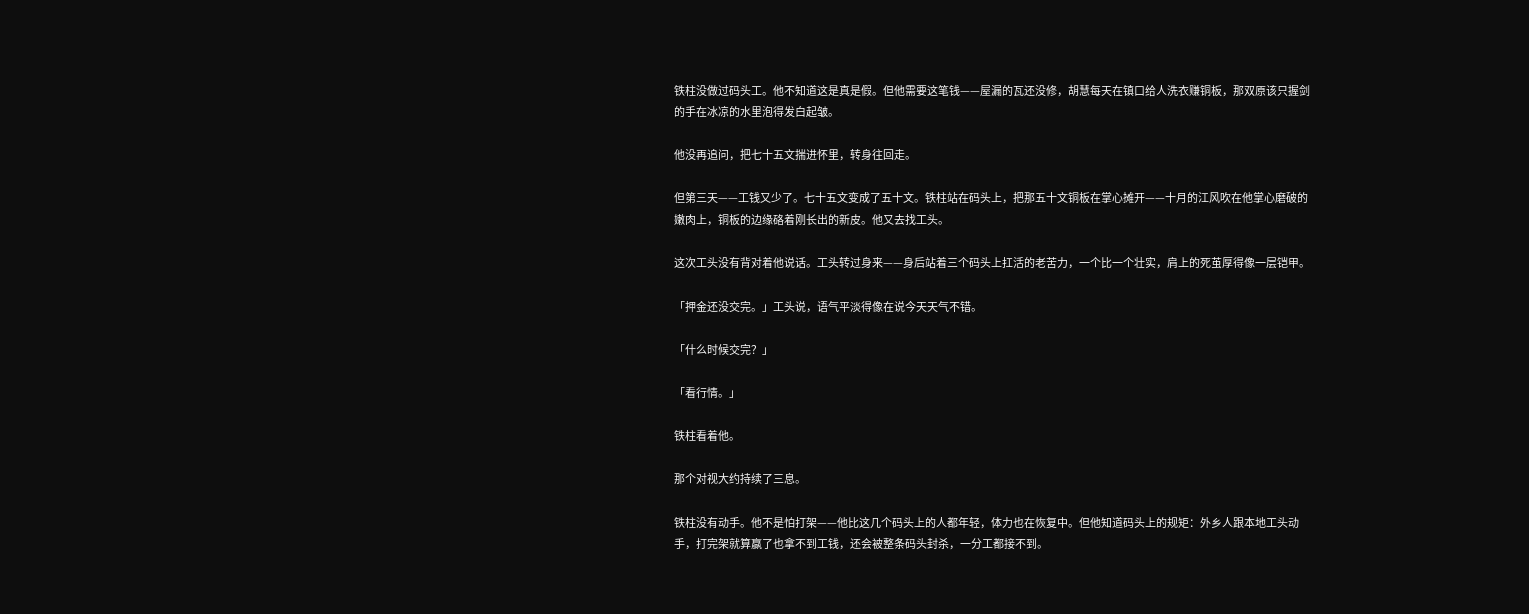铁柱没做过码头工。他不知道这是真是假。但他需要这笔钱——屋漏的瓦还没修，胡慧每天在镇口给人洗衣赚铜板，那双原该只握剑的手在冰凉的水里泡得发白起皱。

他没再追问，把七十五文揣进怀里，转身往回走。

但第三天——工钱又少了。七十五文变成了五十文。铁柱站在码头上，把那五十文铜板在掌心摊开——十月的江风吹在他掌心磨破的嫩肉上，铜板的边缘硌着刚长出的新皮。他又去找工头。

这次工头没有背对着他说话。工头转过身来——身后站着三个码头上扛活的老苦力，一个比一个壮实，肩上的死茧厚得像一层铠甲。

「押金还没交完。」工头说，语气平淡得像在说今天天气不错。

「什么时候交完？」

「看行情。」

铁柱看着他。

那个对视大约持续了三息。

铁柱没有动手。他不是怕打架——他比这几个码头上的人都年轻，体力也在恢复中。但他知道码头上的规矩：外乡人跟本地工头动手，打完架就算赢了也拿不到工钱，还会被整条码头封杀，一分工都接不到。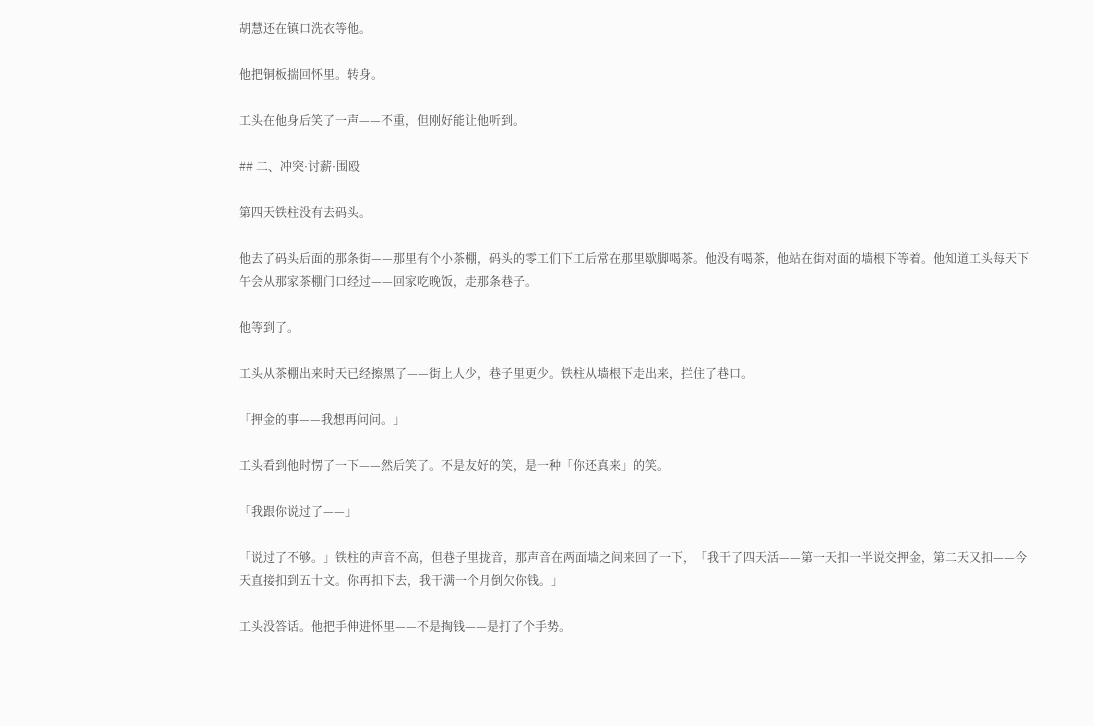胡慧还在镇口洗衣等他。

他把铜板揣回怀里。转身。

工头在他身后笑了一声——不重，但刚好能让他听到。

## 二、冲突·讨薪·围殴

第四天铁柱没有去码头。

他去了码头后面的那条街——那里有个小茶棚，码头的零工们下工后常在那里歇脚喝茶。他没有喝茶，他站在街对面的墙根下等着。他知道工头每天下午会从那家茶棚门口经过——回家吃晚饭，走那条巷子。

他等到了。

工头从茶棚出来时天已经擦黑了——街上人少，巷子里更少。铁柱从墙根下走出来，拦住了巷口。

「押金的事——我想再问问。」

工头看到他时愣了一下——然后笑了。不是友好的笑，是一种「你还真来」的笑。

「我跟你说过了——」

「说过了不够。」铁柱的声音不高，但巷子里拢音，那声音在两面墙之间来回了一下，「我干了四天活——第一天扣一半说交押金，第二天又扣——今天直接扣到五十文。你再扣下去，我干满一个月倒欠你钱。」

工头没答话。他把手伸进怀里——不是掏钱——是打了个手势。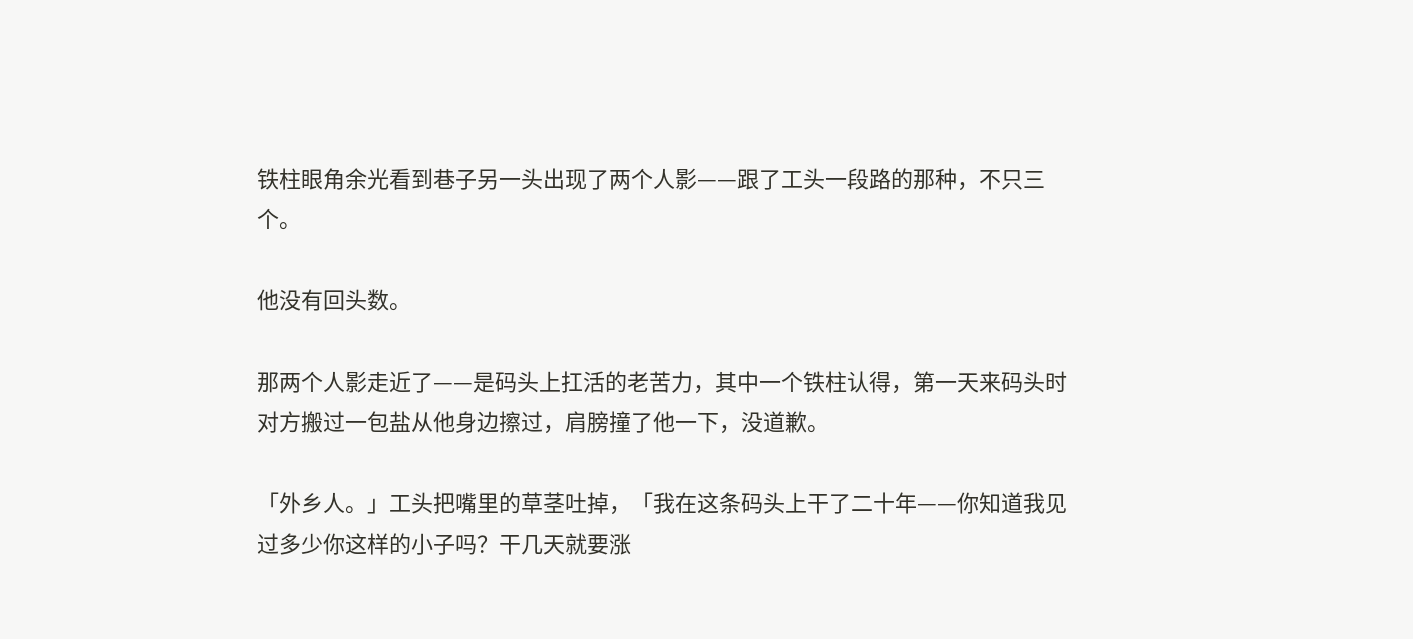铁柱眼角余光看到巷子另一头出现了两个人影——跟了工头一段路的那种，不只三个。

他没有回头数。

那两个人影走近了——是码头上扛活的老苦力，其中一个铁柱认得，第一天来码头时对方搬过一包盐从他身边擦过，肩膀撞了他一下，没道歉。

「外乡人。」工头把嘴里的草茎吐掉，「我在这条码头上干了二十年——你知道我见过多少你这样的小子吗？干几天就要涨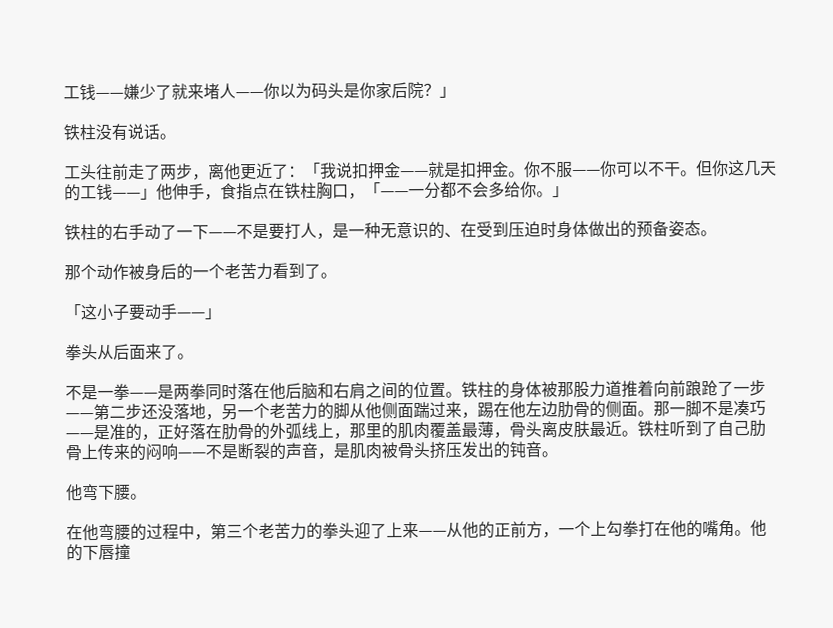工钱——嫌少了就来堵人——你以为码头是你家后院？」

铁柱没有说话。

工头往前走了两步，离他更近了：「我说扣押金——就是扣押金。你不服——你可以不干。但你这几天的工钱——」他伸手，食指点在铁柱胸口，「——一分都不会多给你。」

铁柱的右手动了一下——不是要打人，是一种无意识的、在受到压迫时身体做出的预备姿态。

那个动作被身后的一个老苦力看到了。

「这小子要动手——」

拳头从后面来了。

不是一拳——是两拳同时落在他后脑和右肩之间的位置。铁柱的身体被那股力道推着向前踉跄了一步——第二步还没落地，另一个老苦力的脚从他侧面踹过来，踢在他左边肋骨的侧面。那一脚不是凑巧——是准的，正好落在肋骨的外弧线上，那里的肌肉覆盖最薄，骨头离皮肤最近。铁柱听到了自己肋骨上传来的闷响——不是断裂的声音，是肌肉被骨头挤压发出的钝音。

他弯下腰。

在他弯腰的过程中，第三个老苦力的拳头迎了上来——从他的正前方，一个上勾拳打在他的嘴角。他的下唇撞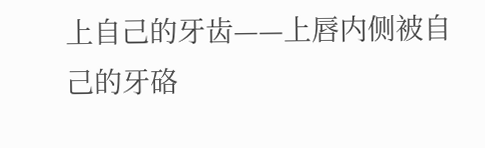上自己的牙齿——上唇内侧被自己的牙硌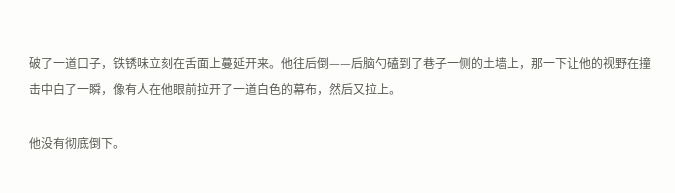破了一道口子，铁锈味立刻在舌面上蔓延开来。他往后倒——后脑勺磕到了巷子一侧的土墙上，那一下让他的视野在撞击中白了一瞬，像有人在他眼前拉开了一道白色的幕布，然后又拉上。

他没有彻底倒下。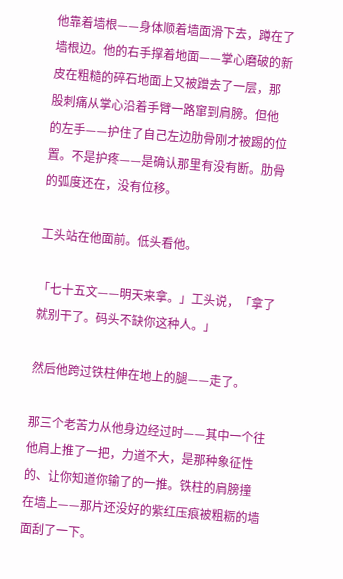他靠着墙根——身体顺着墙面滑下去，蹲在了墙根边。他的右手撑着地面——掌心磨破的新皮在粗糙的碎石地面上又被蹭去了一层，那股刺痛从掌心沿着手臂一路窜到肩膀。但他的左手——护住了自己左边肋骨刚才被踢的位置。不是护疼——是确认那里有没有断。肋骨的弧度还在，没有位移。

工头站在他面前。低头看他。

「七十五文——明天来拿。」工头说，「拿了就别干了。码头不缺你这种人。」

然后他跨过铁柱伸在地上的腿——走了。

那三个老苦力从他身边经过时——其中一个往他肩上推了一把，力道不大，是那种象征性的、让你知道你输了的一推。铁柱的肩膀撞在墙上——那片还没好的紫红压痕被粗粝的墙面刮了一下。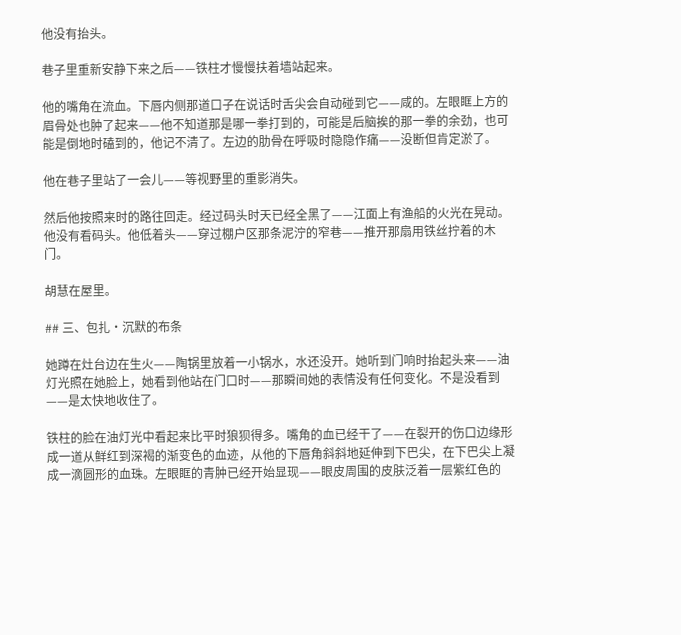他没有抬头。

巷子里重新安静下来之后——铁柱才慢慢扶着墙站起来。

他的嘴角在流血。下唇内侧那道口子在说话时舌尖会自动碰到它——咸的。左眼眶上方的眉骨处也肿了起来——他不知道那是哪一拳打到的，可能是后脑挨的那一拳的余劲，也可能是倒地时磕到的，他记不清了。左边的肋骨在呼吸时隐隐作痛——没断但肯定淤了。

他在巷子里站了一会儿——等视野里的重影消失。

然后他按照来时的路往回走。经过码头时天已经全黑了——江面上有渔船的火光在晃动。他没有看码头。他低着头——穿过棚户区那条泥泞的窄巷——推开那扇用铁丝拧着的木门。

胡慧在屋里。

## 三、包扎·沉默的布条

她蹲在灶台边在生火——陶锅里放着一小锅水，水还没开。她听到门响时抬起头来——油灯光照在她脸上，她看到他站在门口时——那瞬间她的表情没有任何变化。不是没看到——是太快地收住了。

铁柱的脸在油灯光中看起来比平时狼狈得多。嘴角的血已经干了——在裂开的伤口边缘形成一道从鲜红到深褐的渐变色的血迹，从他的下唇角斜斜地延伸到下巴尖，在下巴尖上凝成一滴圆形的血珠。左眼眶的青肿已经开始显现——眼皮周围的皮肤泛着一层紫红色的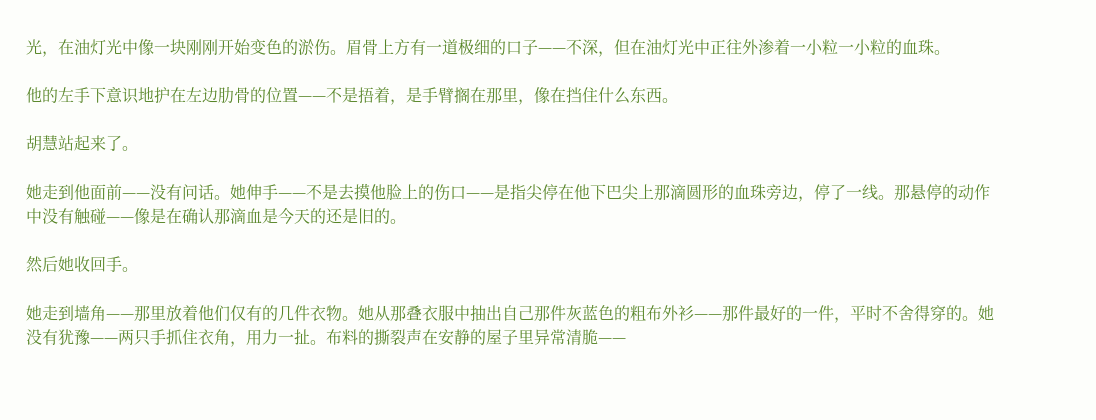光，在油灯光中像一块刚刚开始变色的淤伤。眉骨上方有一道极细的口子——不深，但在油灯光中正往外渗着一小粒一小粒的血珠。

他的左手下意识地护在左边肋骨的位置——不是捂着，是手臂搁在那里，像在挡住什么东西。

胡慧站起来了。

她走到他面前——没有问话。她伸手——不是去摸他脸上的伤口——是指尖停在他下巴尖上那滴圆形的血珠旁边，停了一线。那悬停的动作中没有触碰——像是在确认那滴血是今天的还是旧的。

然后她收回手。

她走到墙角——那里放着他们仅有的几件衣物。她从那叠衣服中抽出自己那件灰蓝色的粗布外衫——那件最好的一件，平时不舍得穿的。她没有犹豫——两只手抓住衣角，用力一扯。布料的撕裂声在安静的屋子里异常清脆——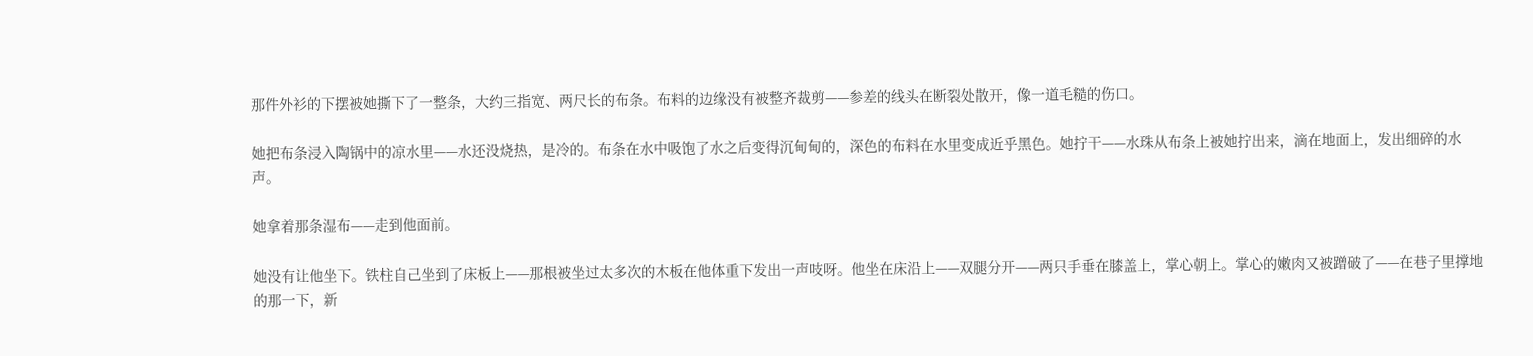那件外衫的下摆被她撕下了一整条，大约三指宽、两尺长的布条。布料的边缘没有被整齐裁剪——参差的线头在断裂处散开，像一道毛糙的伤口。

她把布条浸入陶锅中的凉水里——水还没烧热，是冷的。布条在水中吸饱了水之后变得沉甸甸的，深色的布料在水里变成近乎黑色。她拧干——水珠从布条上被她拧出来，滴在地面上，发出细碎的水声。

她拿着那条湿布——走到他面前。

她没有让他坐下。铁柱自己坐到了床板上——那根被坐过太多次的木板在他体重下发出一声吱呀。他坐在床沿上——双腿分开——两只手垂在膝盖上，掌心朝上。掌心的嫩肉又被蹭破了——在巷子里撑地的那一下，新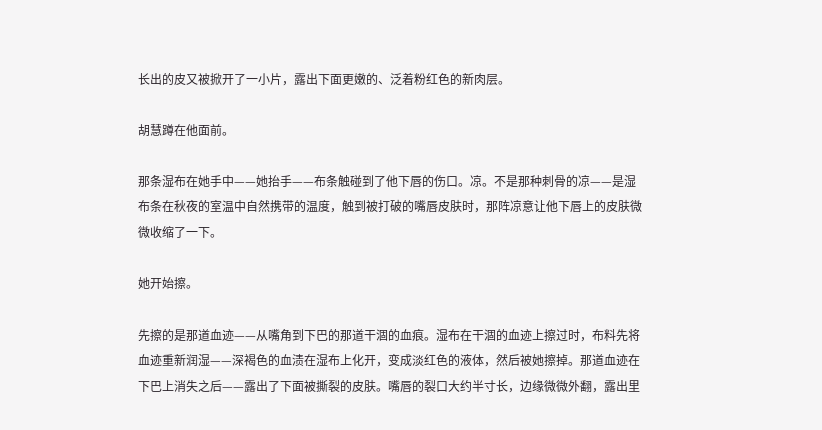长出的皮又被掀开了一小片，露出下面更嫩的、泛着粉红色的新肉层。

胡慧蹲在他面前。

那条湿布在她手中——她抬手——布条触碰到了他下唇的伤口。凉。不是那种刺骨的凉——是湿布条在秋夜的室温中自然携带的温度，触到被打破的嘴唇皮肤时，那阵凉意让他下唇上的皮肤微微收缩了一下。

她开始擦。

先擦的是那道血迹——从嘴角到下巴的那道干涸的血痕。湿布在干涸的血迹上擦过时，布料先将血迹重新润湿——深褐色的血渍在湿布上化开，变成淡红色的液体，然后被她擦掉。那道血迹在下巴上消失之后——露出了下面被撕裂的皮肤。嘴唇的裂口大约半寸长，边缘微微外翻，露出里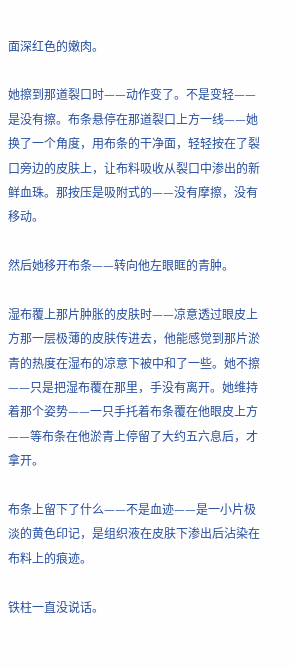面深红色的嫩肉。

她擦到那道裂口时——动作变了。不是变轻——是没有擦。布条悬停在那道裂口上方一线——她换了一个角度，用布条的干净面，轻轻按在了裂口旁边的皮肤上，让布料吸收从裂口中渗出的新鲜血珠。那按压是吸附式的——没有摩擦，没有移动。

然后她移开布条——转向他左眼眶的青肿。

湿布覆上那片肿胀的皮肤时——凉意透过眼皮上方那一层极薄的皮肤传进去，他能感觉到那片淤青的热度在湿布的凉意下被中和了一些。她不擦——只是把湿布覆在那里，手没有离开。她维持着那个姿势——一只手托着布条覆在他眼皮上方——等布条在他淤青上停留了大约五六息后，才拿开。

布条上留下了什么——不是血迹——是一小片极淡的黄色印记，是组织液在皮肤下渗出后沾染在布料上的痕迹。

铁柱一直没说话。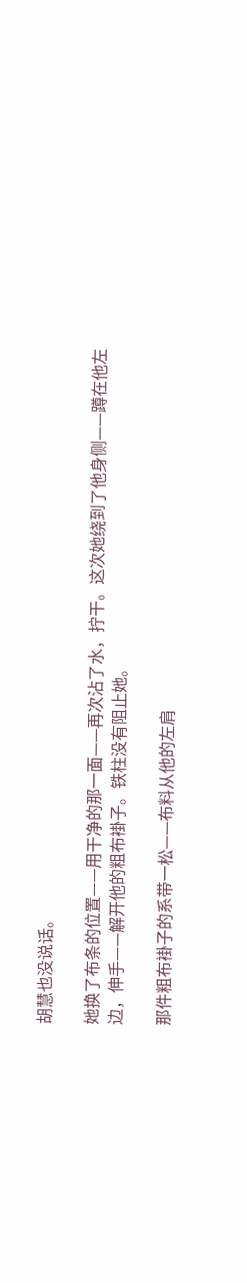胡慧也没说话。

她换了布条的位置——用干净的那一面——再次沾了水，拧干。这次她绕到了他身侧——蹲在他左边，伸手——解开他的粗布褂子。铁柱没有阻止她。

那件粗布褂子的系带一松——布料从他的左肩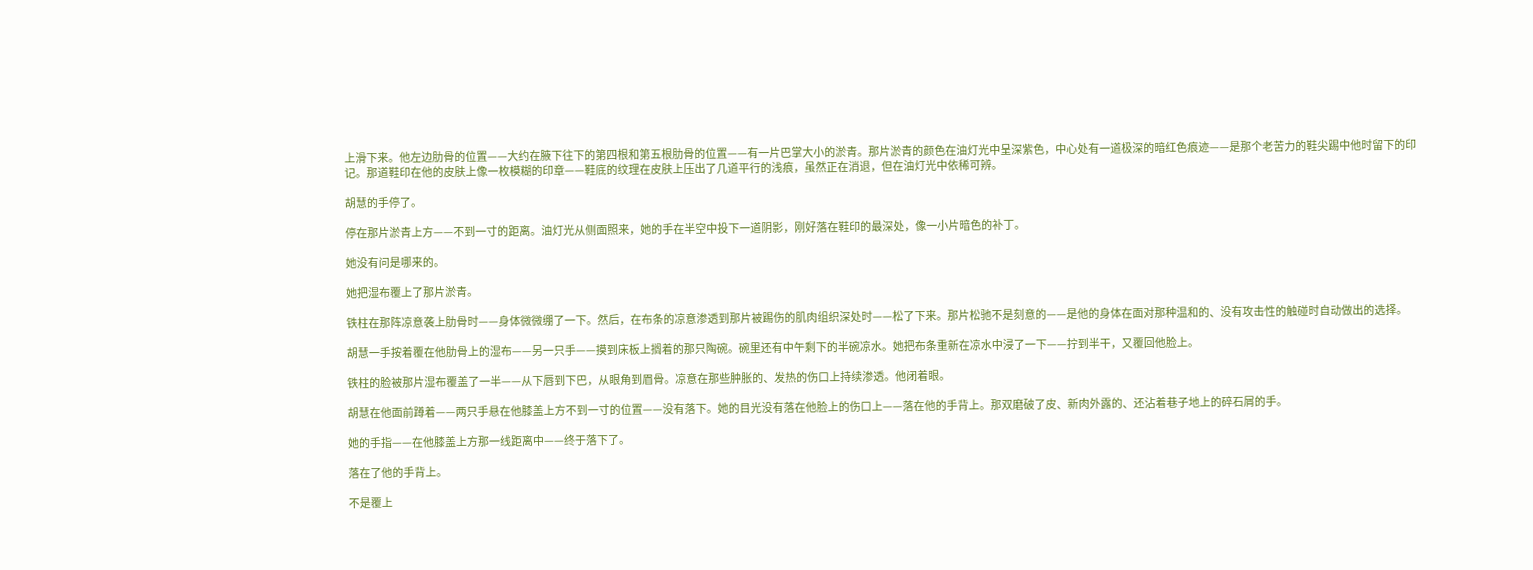上滑下来。他左边肋骨的位置——大约在腋下往下的第四根和第五根肋骨的位置——有一片巴掌大小的淤青。那片淤青的颜色在油灯光中呈深紫色，中心处有一道极深的暗红色痕迹——是那个老苦力的鞋尖踢中他时留下的印记。那道鞋印在他的皮肤上像一枚模糊的印章——鞋底的纹理在皮肤上压出了几道平行的浅痕，虽然正在消退，但在油灯光中依稀可辨。

胡慧的手停了。

停在那片淤青上方——不到一寸的距离。油灯光从侧面照来，她的手在半空中投下一道阴影，刚好落在鞋印的最深处，像一小片暗色的补丁。

她没有问是哪来的。

她把湿布覆上了那片淤青。

铁柱在那阵凉意袭上肋骨时——身体微微绷了一下。然后，在布条的凉意渗透到那片被踢伤的肌肉组织深处时——松了下来。那片松驰不是刻意的——是他的身体在面对那种温和的、没有攻击性的触碰时自动做出的选择。

胡慧一手按着覆在他肋骨上的湿布——另一只手——摸到床板上搁着的那只陶碗。碗里还有中午剩下的半碗凉水。她把布条重新在凉水中浸了一下——拧到半干，又覆回他脸上。

铁柱的脸被那片湿布覆盖了一半——从下唇到下巴，从眼角到眉骨。凉意在那些肿胀的、发热的伤口上持续渗透。他闭着眼。

胡慧在他面前蹲着——两只手悬在他膝盖上方不到一寸的位置——没有落下。她的目光没有落在他脸上的伤口上——落在他的手背上。那双磨破了皮、新肉外露的、还沾着巷子地上的碎石屑的手。

她的手指——在他膝盖上方那一线距离中——终于落下了。

落在了他的手背上。

不是覆上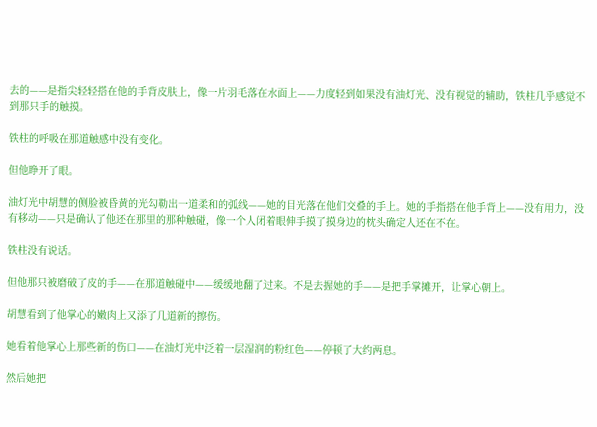去的——是指尖轻轻搭在他的手背皮肤上，像一片羽毛落在水面上——力度轻到如果没有油灯光、没有视觉的辅助，铁柱几乎感觉不到那只手的触摸。

铁柱的呼吸在那道触感中没有变化。

但他睁开了眼。

油灯光中胡慧的侧脸被昏黄的光勾勒出一道柔和的弧线——她的目光落在他们交叠的手上。她的手指搭在他手背上——没有用力，没有移动——只是确认了他还在那里的那种触碰，像一个人闭着眼伸手摸了摸身边的枕头确定人还在不在。

铁柱没有说话。

但他那只被磨破了皮的手——在那道触碰中——缓缓地翻了过来。不是去握她的手——是把手掌摊开，让掌心朝上。

胡慧看到了他掌心的嫩肉上又添了几道新的擦伤。

她看着他掌心上那些新的伤口——在油灯光中泛着一层湿润的粉红色——停顿了大约两息。

然后她把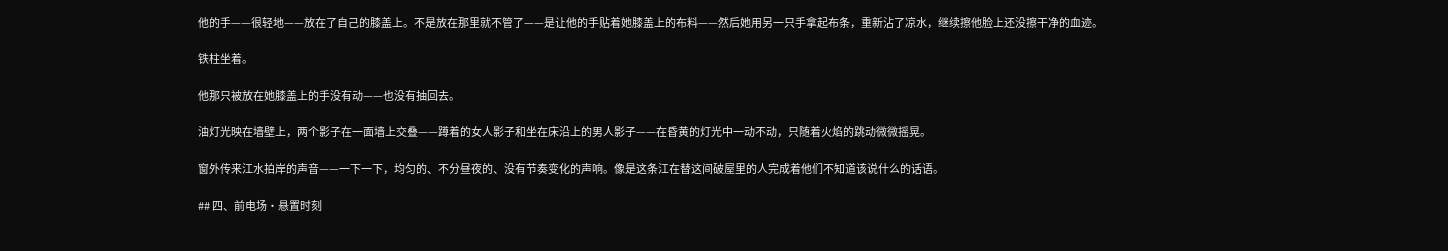他的手——很轻地——放在了自己的膝盖上。不是放在那里就不管了——是让他的手贴着她膝盖上的布料——然后她用另一只手拿起布条，重新沾了凉水，继续擦他脸上还没擦干净的血迹。

铁柱坐着。

他那只被放在她膝盖上的手没有动——也没有抽回去。

油灯光映在墙壁上，两个影子在一面墙上交叠——蹲着的女人影子和坐在床沿上的男人影子——在昏黄的灯光中一动不动，只随着火焰的跳动微微摇晃。

窗外传来江水拍岸的声音——一下一下，均匀的、不分昼夜的、没有节奏变化的声响。像是这条江在替这间破屋里的人完成着他们不知道该说什么的话语。

## 四、前电场·悬置时刻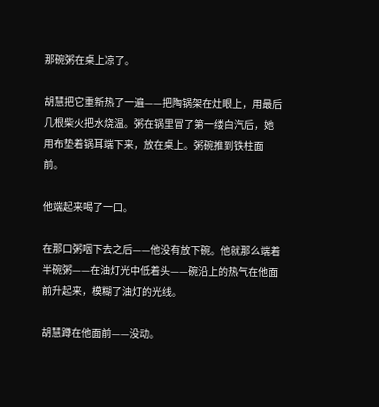那碗粥在桌上凉了。

胡慧把它重新热了一遍——把陶锅架在灶眼上，用最后几根柴火把水烧温。粥在锅里冒了第一缕白汽后，她用布垫着锅耳端下来，放在桌上。粥碗推到铁柱面前。

他端起来喝了一口。

在那口粥咽下去之后——他没有放下碗。他就那么端着半碗粥——在油灯光中低着头——碗沿上的热气在他面前升起来，模糊了油灯的光线。

胡慧蹲在他面前——没动。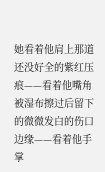她看着他肩上那道还没好全的紫红压痕——看着他嘴角被湿布擦过后留下的微微发白的伤口边缘——看着他手掌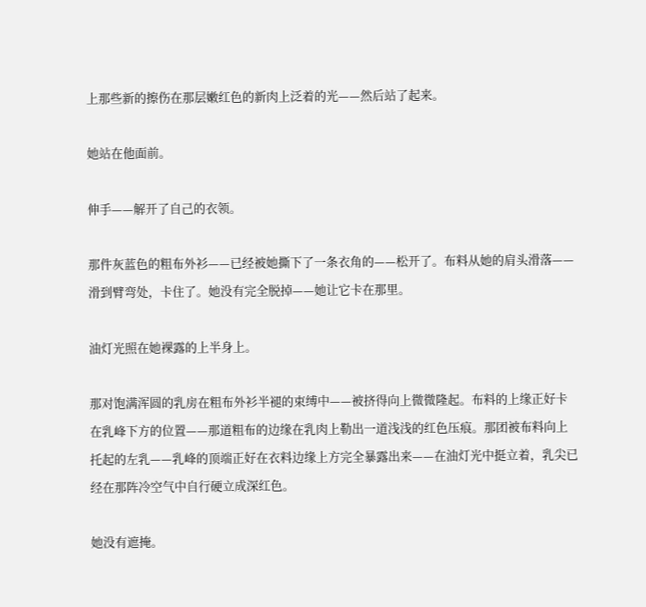上那些新的擦伤在那层嫩红色的新肉上泛着的光——然后站了起来。

她站在他面前。

伸手——解开了自己的衣领。

那件灰蓝色的粗布外衫——已经被她撕下了一条衣角的——松开了。布料从她的肩头滑落——滑到臂弯处，卡住了。她没有完全脱掉——她让它卡在那里。

油灯光照在她裸露的上半身上。

那对饱满浑圆的乳房在粗布外衫半褪的束缚中——被挤得向上微微隆起。布料的上缘正好卡在乳峰下方的位置——那道粗布的边缘在乳肉上勒出一道浅浅的红色压痕。那团被布料向上托起的左乳——乳峰的顶端正好在衣料边缘上方完全暴露出来——在油灯光中挺立着，乳尖已经在那阵冷空气中自行硬立成深红色。

她没有遮掩。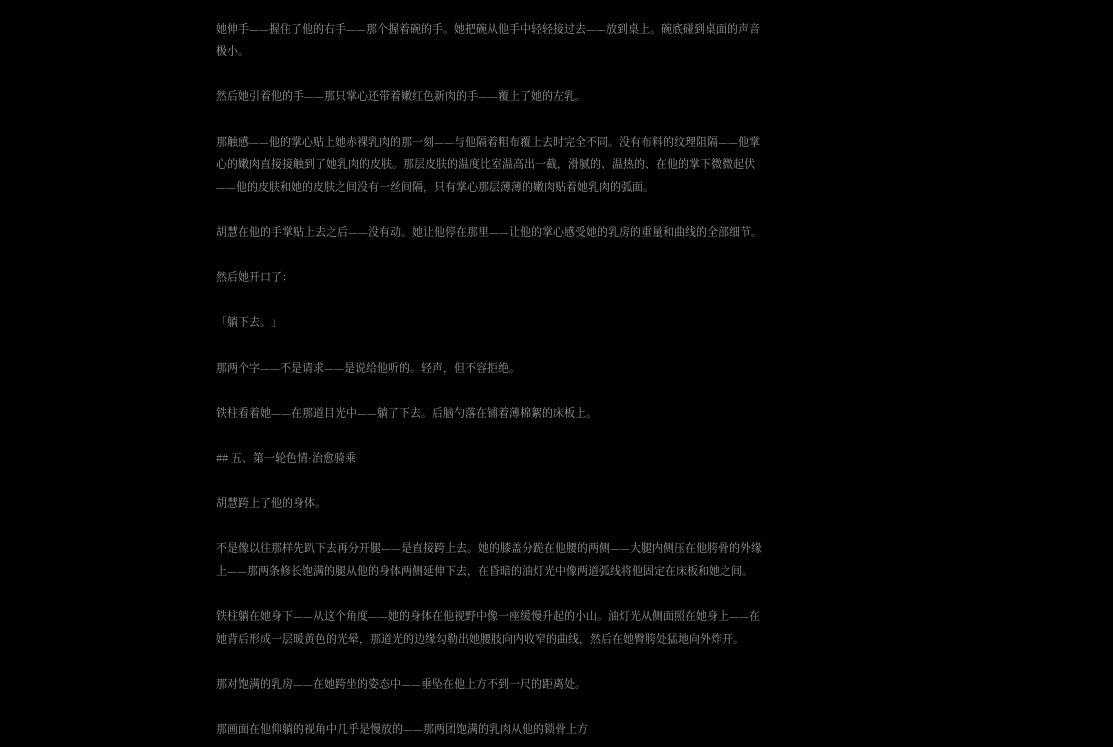她伸手——握住了他的右手——那个握着碗的手。她把碗从他手中轻轻接过去——放到桌上。碗底碰到桌面的声音极小。

然后她引着他的手——那只掌心还带着嫩红色新肉的手——覆上了她的左乳。

那触感——他的掌心贴上她赤裸乳肉的那一刻——与他隔着粗布覆上去时完全不同。没有布料的纹理阻隔——他掌心的嫩肉直接接触到了她乳肉的皮肤。那层皮肤的温度比室温高出一截，滑腻的、温热的、在他的掌下微微起伏——他的皮肤和她的皮肤之间没有一丝间隔，只有掌心那层薄薄的嫩肉贴着她乳肉的弧面。

胡慧在他的手掌贴上去之后——没有动。她让他停在那里——让他的掌心感受她的乳房的重量和曲线的全部细节。

然后她开口了：

「躺下去。」

那两个字——不是请求——是说给他听的。轻声，但不容拒绝。

铁柱看着她——在那道目光中——躺了下去。后脑勺落在铺着薄棉絮的床板上。

## 五、第一轮色情·治愈骑乘

胡慧跨上了他的身体。

不是像以往那样先趴下去再分开腿——是直接跨上去。她的膝盖分跪在他腰的两侧——大腿内侧压在他胯骨的外缘上——那两条修长饱满的腿从他的身体两侧延伸下去，在昏暗的油灯光中像两道弧线将他固定在床板和她之间。

铁柱躺在她身下——从这个角度——她的身体在他视野中像一座缓慢升起的小山。油灯光从侧面照在她身上——在她背后形成一层暖黄色的光晕，那道光的边缘勾勒出她腰肢向内收窄的曲线，然后在她臀胯处猛地向外炸开。

那对饱满的乳房——在她跨坐的姿态中——垂坠在他上方不到一尺的距离处。

那画面在他仰躺的视角中几乎是慢放的——那两团饱满的乳肉从他的锁骨上方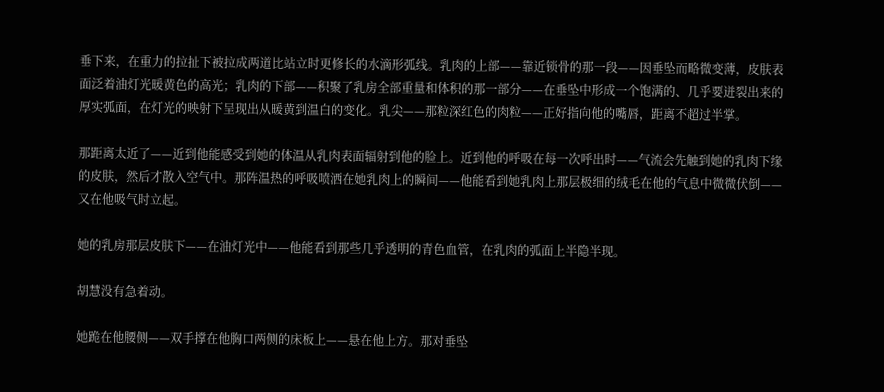垂下来，在重力的拉扯下被拉成两道比站立时更修长的水滴形弧线。乳肉的上部——靠近锁骨的那一段——因垂坠而略微变薄，皮肤表面泛着油灯光暖黄色的高光；乳肉的下部——积聚了乳房全部重量和体积的那一部分——在垂坠中形成一个饱满的、几乎要迸裂出来的厚实弧面，在灯光的映射下呈现出从暖黄到温白的变化。乳尖——那粒深红色的肉粒——正好指向他的嘴唇，距离不超过半掌。

那距离太近了——近到他能感受到她的体温从乳肉表面辐射到他的脸上。近到他的呼吸在每一次呼出时——气流会先触到她的乳肉下缘的皮肤，然后才散入空气中。那阵温热的呼吸喷洒在她乳肉上的瞬间——他能看到她乳肉上那层极细的绒毛在他的气息中微微伏倒——又在他吸气时立起。

她的乳房那层皮肤下——在油灯光中——他能看到那些几乎透明的青色血管，在乳肉的弧面上半隐半现。

胡慧没有急着动。

她跪在他腰侧——双手撑在他胸口两侧的床板上——悬在他上方。那对垂坠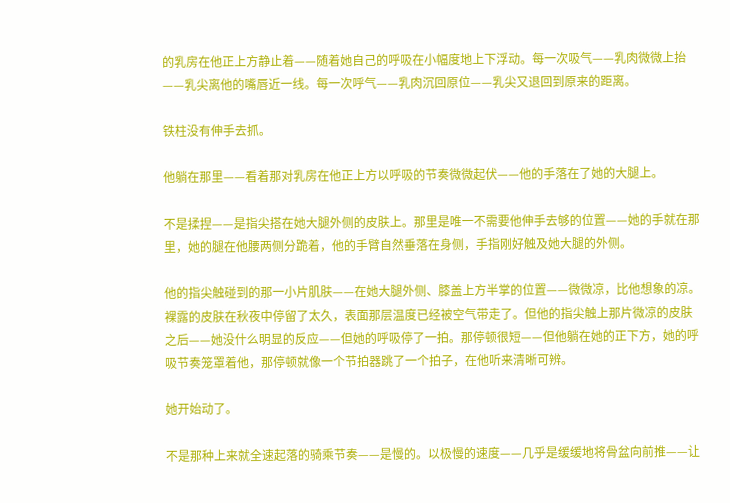的乳房在他正上方静止着——随着她自己的呼吸在小幅度地上下浮动。每一次吸气——乳肉微微上抬——乳尖离他的嘴唇近一线。每一次呼气——乳肉沉回原位——乳尖又退回到原来的距离。

铁柱没有伸手去抓。

他躺在那里——看着那对乳房在他正上方以呼吸的节奏微微起伏——他的手落在了她的大腿上。

不是揉捏——是指尖搭在她大腿外侧的皮肤上。那里是唯一不需要他伸手去够的位置——她的手就在那里，她的腿在他腰两侧分跪着，他的手臂自然垂落在身侧，手指刚好触及她大腿的外侧。

他的指尖触碰到的那一小片肌肤——在她大腿外侧、膝盖上方半掌的位置——微微凉，比他想象的凉。裸露的皮肤在秋夜中停留了太久，表面那层温度已经被空气带走了。但他的指尖触上那片微凉的皮肤之后——她没什么明显的反应——但她的呼吸停了一拍。那停顿很短——但他躺在她的正下方，她的呼吸节奏笼罩着他，那停顿就像一个节拍器跳了一个拍子，在他听来清晰可辨。

她开始动了。

不是那种上来就全速起落的骑乘节奏——是慢的。以极慢的速度——几乎是缓缓地将骨盆向前推——让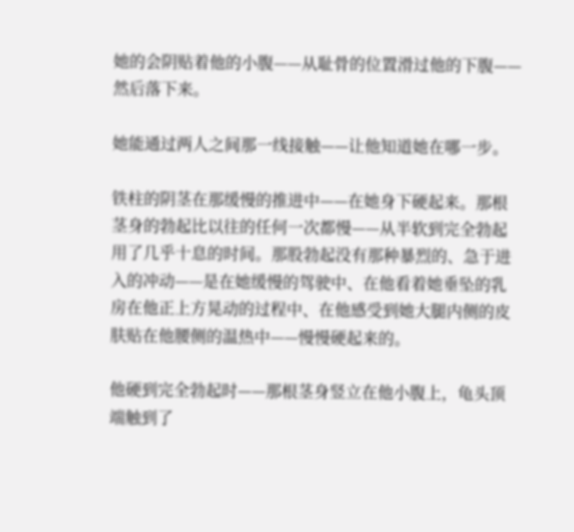她的会阴贴着他的小腹——从耻骨的位置滑过他的下腹——然后落下来。

她能通过两人之间那一线接触——让他知道她在哪一步。

铁柱的阴茎在那缓慢的推进中——在她身下硬起来。那根茎身的勃起比以往的任何一次都慢——从半软到完全勃起用了几乎十息的时间。那股勃起没有那种暴烈的、急于进入的冲动——是在她缓慢的驾驶中、在他看着她垂坠的乳房在他正上方晃动的过程中、在他感受到她大腿内侧的皮肤贴在他腰侧的温热中——慢慢硬起来的。

他硬到完全勃起时——那根茎身竖立在他小腹上，龟头顶端触到了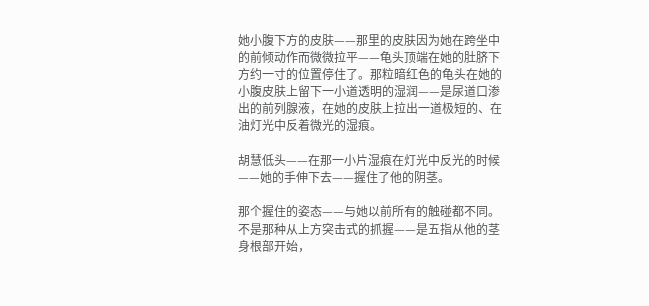她小腹下方的皮肤——那里的皮肤因为她在跨坐中的前倾动作而微微拉平——龟头顶端在她的肚脐下方约一寸的位置停住了。那粒暗红色的龟头在她的小腹皮肤上留下一小道透明的湿润——是尿道口渗出的前列腺液，在她的皮肤上拉出一道极短的、在油灯光中反着微光的湿痕。

胡慧低头——在那一小片湿痕在灯光中反光的时候——她的手伸下去——握住了他的阴茎。

那个握住的姿态——与她以前所有的触碰都不同。不是那种从上方突击式的抓握——是五指从他的茎身根部开始，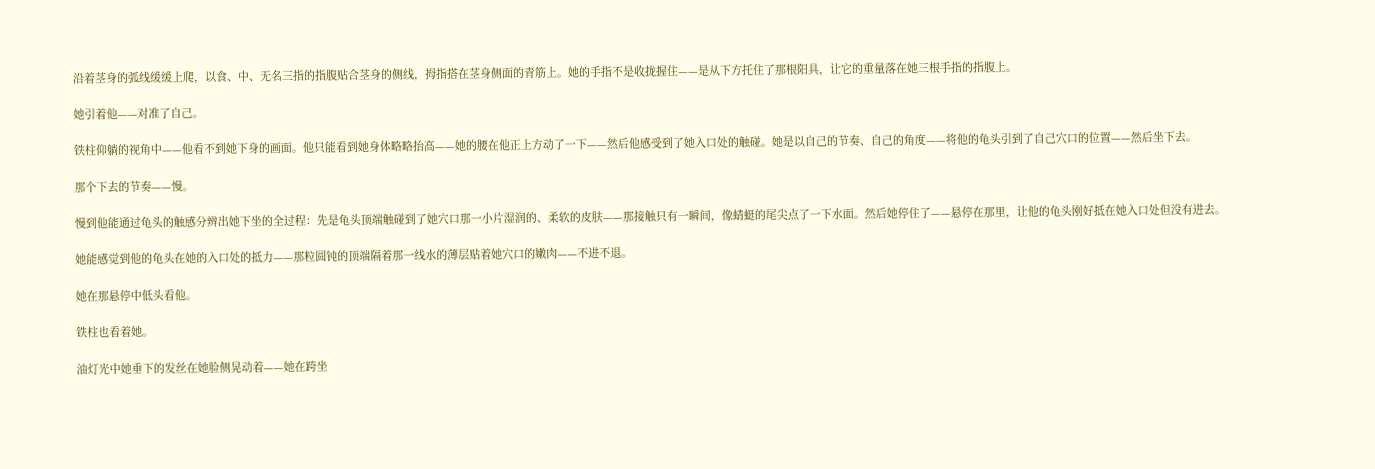沿着茎身的弧线缓缓上爬，以食、中、无名三指的指腹贴合茎身的侧线，拇指搭在茎身侧面的青筋上。她的手指不是收拢握住——是从下方托住了那根阳具，让它的重量落在她三根手指的指腹上。

她引着他——对准了自己。

铁柱仰躺的视角中——他看不到她下身的画面。他只能看到她身体略略抬高——她的腰在他正上方动了一下——然后他感受到了她入口处的触碰。她是以自己的节奏、自己的角度——将他的龟头引到了自己穴口的位置——然后坐下去。

那个下去的节奏——慢。

慢到他能通过龟头的触感分辨出她下坐的全过程：先是龟头顶端触碰到了她穴口那一小片湿润的、柔软的皮肤——那接触只有一瞬间，像蜻蜓的尾尖点了一下水面。然后她停住了——悬停在那里，让他的龟头刚好抵在她入口处但没有进去。

她能感觉到他的龟头在她的入口处的抵力——那粒圆钝的顶端隔着那一线水的薄层贴着她穴口的嫩肉——不进不退。

她在那悬停中低头看他。

铁柱也看着她。

油灯光中她垂下的发丝在她脸侧晃动着——她在跨坐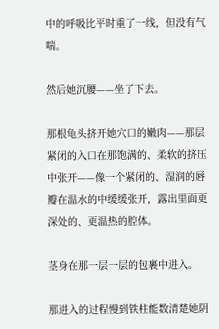中的呼吸比平时重了一线，但没有气喘。

然后她沉腰——坐了下去。

那根龟头挤开她穴口的嫩肉——那层紧闭的入口在那饱满的、柔软的挤压中张开——像一个紧闭的、湿润的唇瓣在温水的中缓缓张开，露出里面更深处的、更温热的腔体。

茎身在那一层一层的包裹中进入。

那进入的过程慢到铁柱能数清楚她阴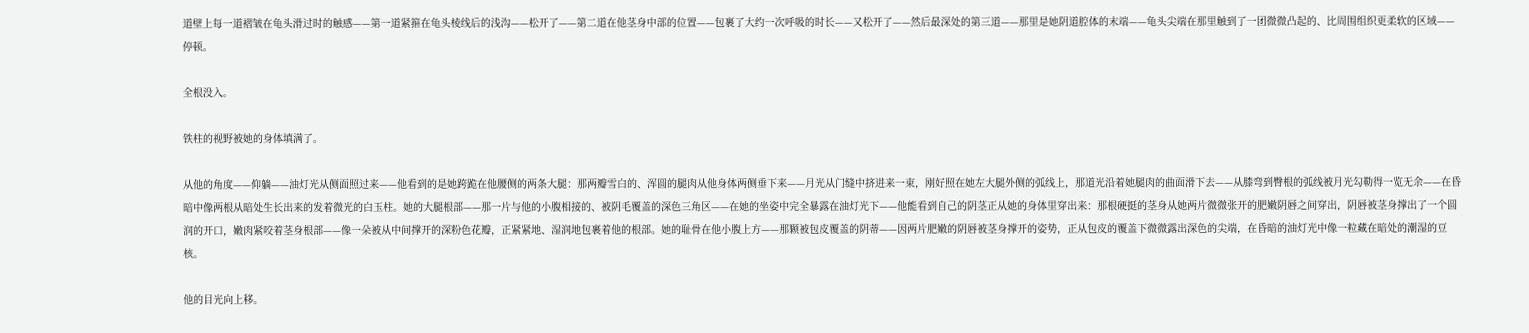道壁上每一道褶皱在龟头滑过时的触感——第一道紧箍在龟头棱线后的浅沟——松开了——第二道在他茎身中部的位置——包裹了大约一次呼吸的时长——又松开了——然后最深处的第三道——那里是她阴道腔体的末端——龟头尖端在那里触到了一团微微凸起的、比周围组织更柔软的区域——停顿。

全根没入。

铁柱的视野被她的身体填满了。

从他的角度——仰躺——油灯光从侧面照过来——他看到的是她跨跪在他腰侧的两条大腿：那两瓣雪白的、浑圆的腿肉从他身体两侧垂下来——月光从门缝中挤进来一束，刚好照在她左大腿外侧的弧线上，那道光沿着她腿肉的曲面滑下去——从膝弯到臀根的弧线被月光勾勒得一览无余——在昏暗中像两根从暗处生长出来的发着微光的白玉柱。她的大腿根部——那一片与他的小腹相接的、被阴毛覆盖的深色三角区——在她的坐姿中完全暴露在油灯光下——他能看到自己的阴茎正从她的身体里穿出来：那根硬挺的茎身从她两片微微张开的肥嫩阴唇之间穿出，阴唇被茎身撑出了一个圆润的开口，嫩肉紧咬着茎身根部——像一朵被从中间撑开的深粉色花瓣，正紧紧地、湿润地包裹着他的根部。她的耻骨在他小腹上方——那颗被包皮覆盖的阴蒂——因两片肥嫩的阴唇被茎身撑开的姿势，正从包皮的覆盖下微微露出深色的尖端，在昏暗的油灯光中像一粒藏在暗处的潮湿的豆核。

他的目光向上移。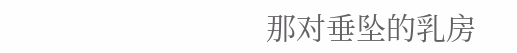那对垂坠的乳房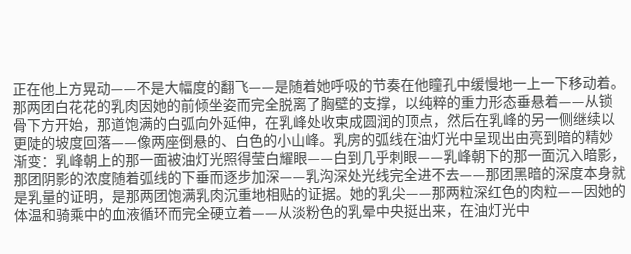正在他上方晃动——不是大幅度的翻飞——是随着她呼吸的节奏在他瞳孔中缓慢地一上一下移动着。那两团白花花的乳肉因她的前倾坐姿而完全脱离了胸壁的支撑，以纯粹的重力形态垂悬着——从锁骨下方开始，那道饱满的白弧向外延伸，在乳峰处收束成圆润的顶点，然后在乳峰的另一侧继续以更陡的坡度回落——像两座倒悬的、白色的小山峰。乳房的弧线在油灯光中呈现出由亮到暗的精妙渐变：乳峰朝上的那一面被油灯光照得莹白耀眼——白到几乎刺眼——乳峰朝下的那一面沉入暗影，那团阴影的浓度随着弧线的下垂而逐步加深——乳沟深处光线完全进不去——那团黑暗的深度本身就是乳量的证明，是那两团饱满乳肉沉重地相贴的证据。她的乳尖——那两粒深红色的肉粒——因她的体温和骑乘中的血液循环而完全硬立着——从淡粉色的乳晕中央挺出来，在油灯光中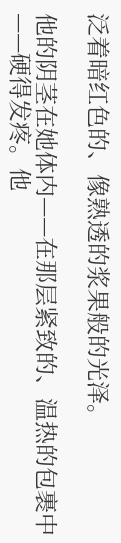泛着暗红色的、像熟透的浆果般的光泽。

他的阴茎在她体内——在那层紧致的、温热的包裹中——硬得发疼。他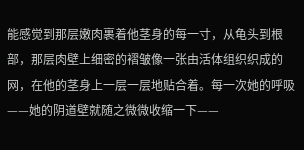能感觉到那层嫩肉裹着他茎身的每一寸，从龟头到根部，那层肉壁上细密的褶皱像一张由活体组织织成的网，在他的茎身上一层一层地贴合着。每一次她的呼吸——她的阴道壁就随之微微收缩一下——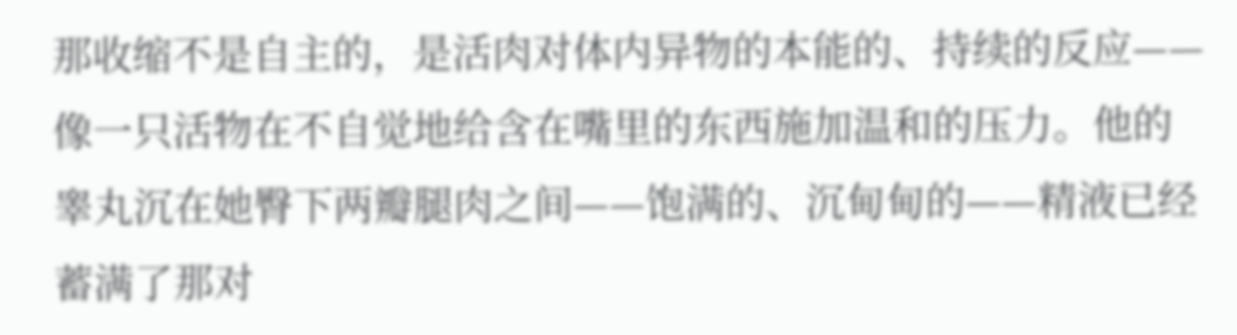那收缩不是自主的，是活肉对体内异物的本能的、持续的反应——像一只活物在不自觉地给含在嘴里的东西施加温和的压力。他的睾丸沉在她臀下两瓣腿肉之间——饱满的、沉甸甸的——精液已经蓄满了那对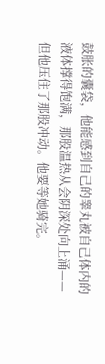鼓胀的囊袋，他能感到自己的睾丸被自己体内的液体撑得饱满，那股温热从会阴深处向上涌——但他压住了那股冲动。他要等她骑完。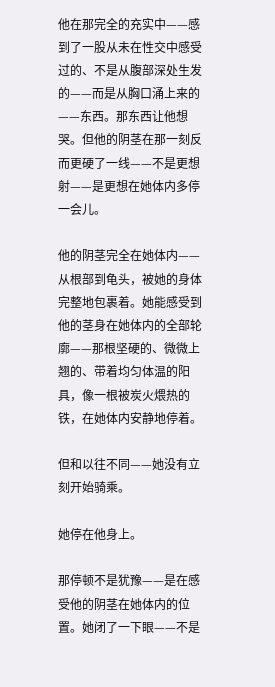他在那完全的充实中——感到了一股从未在性交中感受过的、不是从腹部深处生发的——而是从胸口涌上来的——东西。那东西让他想哭。但他的阴茎在那一刻反而更硬了一线——不是更想射——是更想在她体内多停一会儿。

他的阴茎完全在她体内——从根部到龟头，被她的身体完整地包裹着。她能感受到他的茎身在她体内的全部轮廓——那根坚硬的、微微上翘的、带着均匀体温的阳具，像一根被炭火煨热的铁，在她体内安静地停着。

但和以往不同——她没有立刻开始骑乘。

她停在他身上。

那停顿不是犹豫——是在感受他的阴茎在她体内的位置。她闭了一下眼——不是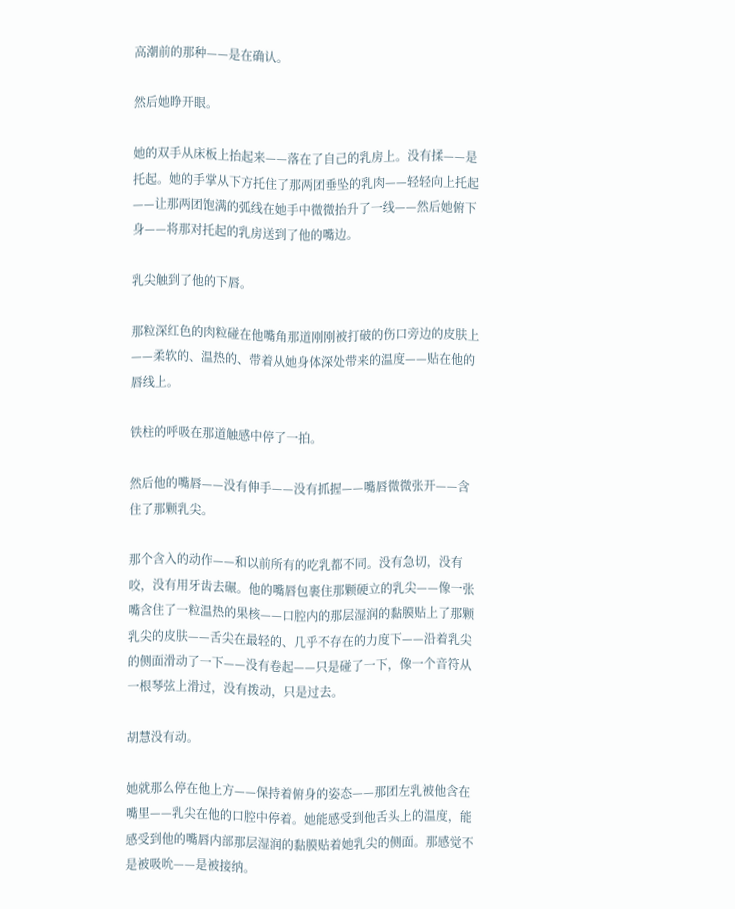高潮前的那种——是在确认。

然后她睁开眼。

她的双手从床板上抬起来——落在了自己的乳房上。没有揉——是托起。她的手掌从下方托住了那两团垂坠的乳肉——轻轻向上托起——让那两团饱满的弧线在她手中微微抬升了一线——然后她俯下身——将那对托起的乳房送到了他的嘴边。

乳尖触到了他的下唇。

那粒深红色的肉粒碰在他嘴角那道刚刚被打破的伤口旁边的皮肤上——柔软的、温热的、带着从她身体深处带来的温度——贴在他的唇线上。

铁柱的呼吸在那道触感中停了一拍。

然后他的嘴唇——没有伸手——没有抓握——嘴唇微微张开——含住了那颗乳尖。

那个含入的动作——和以前所有的吃乳都不同。没有急切，没有咬，没有用牙齿去碾。他的嘴唇包裹住那颗硬立的乳尖——像一张嘴含住了一粒温热的果核——口腔内的那层湿润的黏膜贴上了那颗乳尖的皮肤——舌尖在最轻的、几乎不存在的力度下——沿着乳尖的侧面滑动了一下——没有卷起——只是碰了一下，像一个音符从一根琴弦上滑过，没有拨动，只是过去。

胡慧没有动。

她就那么停在他上方——保持着俯身的姿态——那团左乳被他含在嘴里——乳尖在他的口腔中停着。她能感受到他舌头上的温度，能感受到他的嘴唇内部那层湿润的黏膜贴着她乳尖的侧面。那感觉不是被吸吮——是被接纳。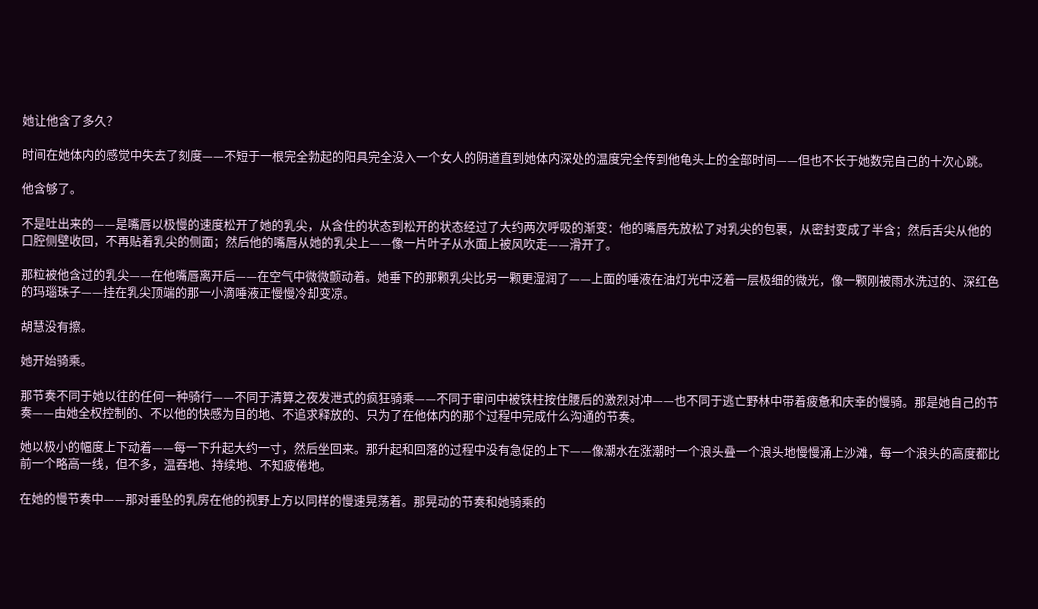她让他含了多久？

时间在她体内的感觉中失去了刻度——不短于一根完全勃起的阳具完全没入一个女人的阴道直到她体内深处的温度完全传到他龟头上的全部时间——但也不长于她数完自己的十次心跳。

他含够了。

不是吐出来的——是嘴唇以极慢的速度松开了她的乳尖，从含住的状态到松开的状态经过了大约两次呼吸的渐变：他的嘴唇先放松了对乳尖的包裹，从密封变成了半含；然后舌尖从他的口腔侧壁收回，不再贴着乳尖的侧面；然后他的嘴唇从她的乳尖上——像一片叶子从水面上被风吹走——滑开了。

那粒被他含过的乳尖——在他嘴唇离开后——在空气中微微颤动着。她垂下的那颗乳尖比另一颗更湿润了——上面的唾液在油灯光中泛着一层极细的微光，像一颗刚被雨水洗过的、深红色的玛瑙珠子——挂在乳尖顶端的那一小滴唾液正慢慢冷却变凉。

胡慧没有擦。

她开始骑乘。

那节奏不同于她以往的任何一种骑行——不同于清算之夜发泄式的疯狂骑乘——不同于审问中被铁柱按住腰后的激烈对冲——也不同于逃亡野林中带着疲惫和庆幸的慢骑。那是她自己的节奏——由她全权控制的、不以他的快感为目的地、不追求释放的、只为了在他体内的那个过程中完成什么沟通的节奏。

她以极小的幅度上下动着——每一下升起大约一寸，然后坐回来。那升起和回落的过程中没有急促的上下——像潮水在涨潮时一个浪头叠一个浪头地慢慢涌上沙滩，每一个浪头的高度都比前一个略高一线，但不多，温吞地、持续地、不知疲倦地。

在她的慢节奏中——那对垂坠的乳房在他的视野上方以同样的慢速晃荡着。那晃动的节奏和她骑乘的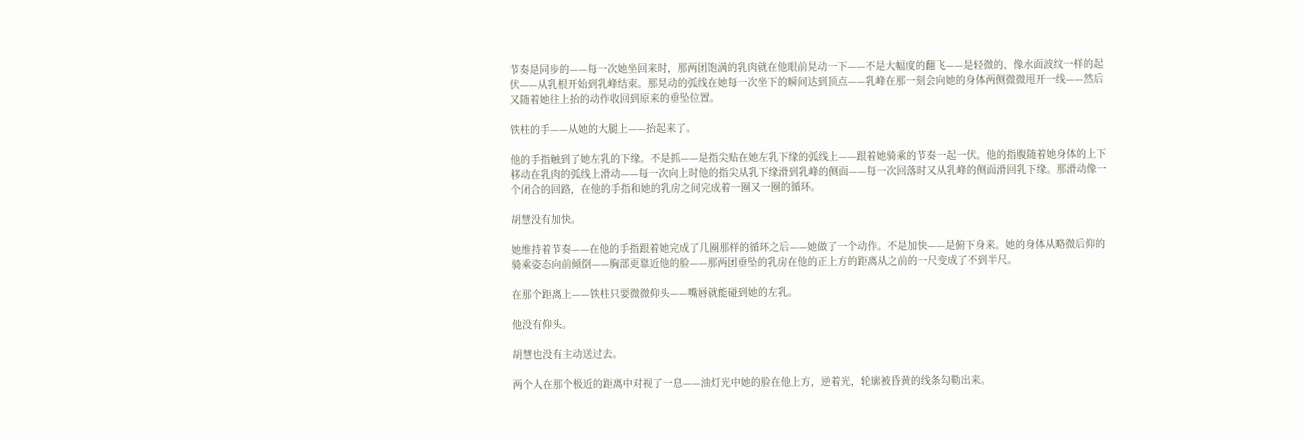节奏是同步的——每一次她坐回来时，那两团饱满的乳肉就在他眼前晃动一下——不是大幅度的翻飞——是轻微的、像水面波纹一样的起伏——从乳根开始到乳峰结束。那晃动的弧线在她每一次坐下的瞬间达到顶点——乳峰在那一刻会向她的身体两侧微微甩开一线——然后又随着她往上抬的动作收回到原来的垂坠位置。

铁柱的手——从她的大腿上——抬起来了。

他的手指触到了她左乳的下缘。不是抓——是指尖贴在她左乳下缘的弧线上——跟着她骑乘的节奏一起一伏。他的指腹随着她身体的上下移动在乳肉的弧线上滑动——每一次向上时他的指尖从乳下缘滑到乳峰的侧面——每一次回落时又从乳峰的侧面滑回乳下缘。那滑动像一个闭合的回路，在他的手指和她的乳房之间完成着一圈又一圈的循环。

胡慧没有加快。

她维持着节奏——在他的手指跟着她完成了几圈那样的循环之后——她做了一个动作。不是加快——是俯下身来。她的身体从略微后仰的骑乘姿态向前倾倒——胸部更靠近他的脸——那两团垂坠的乳房在他的正上方的距离从之前的一尺变成了不到半尺。

在那个距离上——铁柱只要微微仰头——嘴唇就能碰到她的左乳。

他没有仰头。

胡慧也没有主动送过去。

两个人在那个极近的距离中对视了一息——油灯光中她的脸在他上方，逆着光，轮廓被昏黄的线条勾勒出来。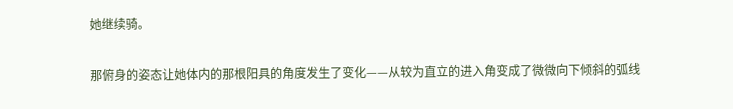她继续骑。

那俯身的姿态让她体内的那根阳具的角度发生了变化——从较为直立的进入角变成了微微向下倾斜的弧线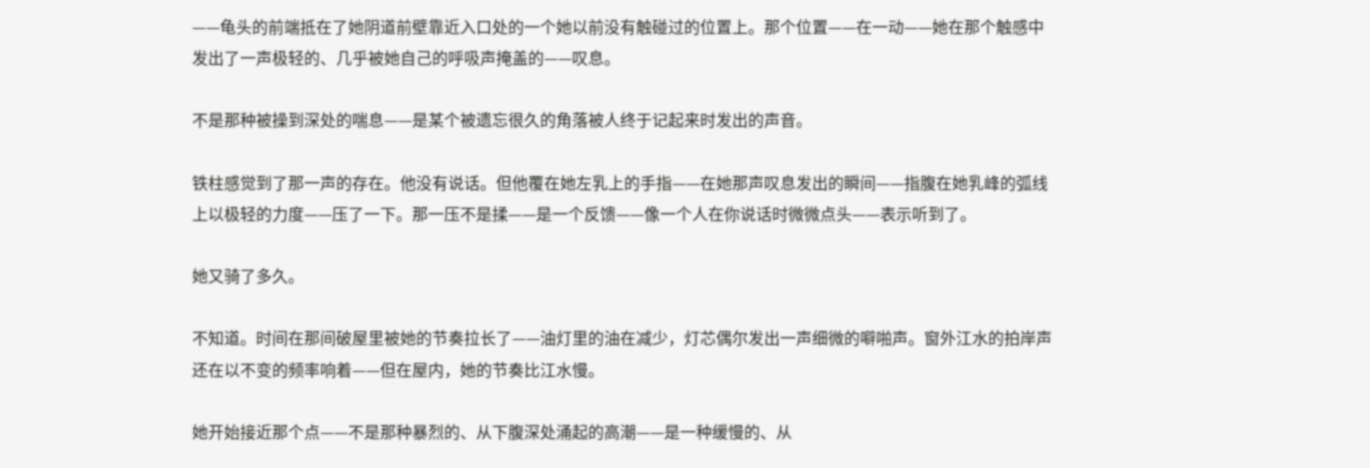——龟头的前端抵在了她阴道前壁靠近入口处的一个她以前没有触碰过的位置上。那个位置——在一动——她在那个触感中发出了一声极轻的、几乎被她自己的呼吸声掩盖的——叹息。

不是那种被操到深处的喘息——是某个被遗忘很久的角落被人终于记起来时发出的声音。

铁柱感觉到了那一声的存在。他没有说话。但他覆在她左乳上的手指——在她那声叹息发出的瞬间——指腹在她乳峰的弧线上以极轻的力度——压了一下。那一压不是揉——是一个反馈——像一个人在你说话时微微点头——表示听到了。

她又骑了多久。

不知道。时间在那间破屋里被她的节奏拉长了——油灯里的油在减少，灯芯偶尔发出一声细微的噼啪声。窗外江水的拍岸声还在以不变的频率响着——但在屋内，她的节奏比江水慢。

她开始接近那个点——不是那种暴烈的、从下腹深处涌起的高潮——是一种缓慢的、从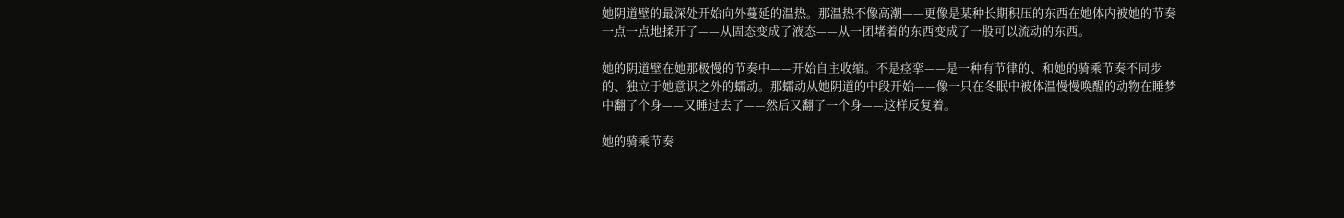她阴道壁的最深处开始向外蔓延的温热。那温热不像高潮——更像是某种长期积压的东西在她体内被她的节奏一点一点地揉开了——从固态变成了液态——从一团堵着的东西变成了一股可以流动的东西。

她的阴道壁在她那极慢的节奏中——开始自主收缩。不是痉挛——是一种有节律的、和她的骑乘节奏不同步的、独立于她意识之外的蠕动。那蠕动从她阴道的中段开始——像一只在冬眠中被体温慢慢唤醒的动物在睡梦中翻了个身——又睡过去了——然后又翻了一个身——这样反复着。

她的骑乘节奏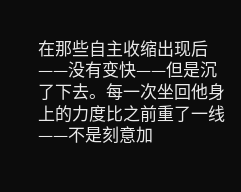在那些自主收缩出现后——没有变快——但是沉了下去。每一次坐回他身上的力度比之前重了一线——不是刻意加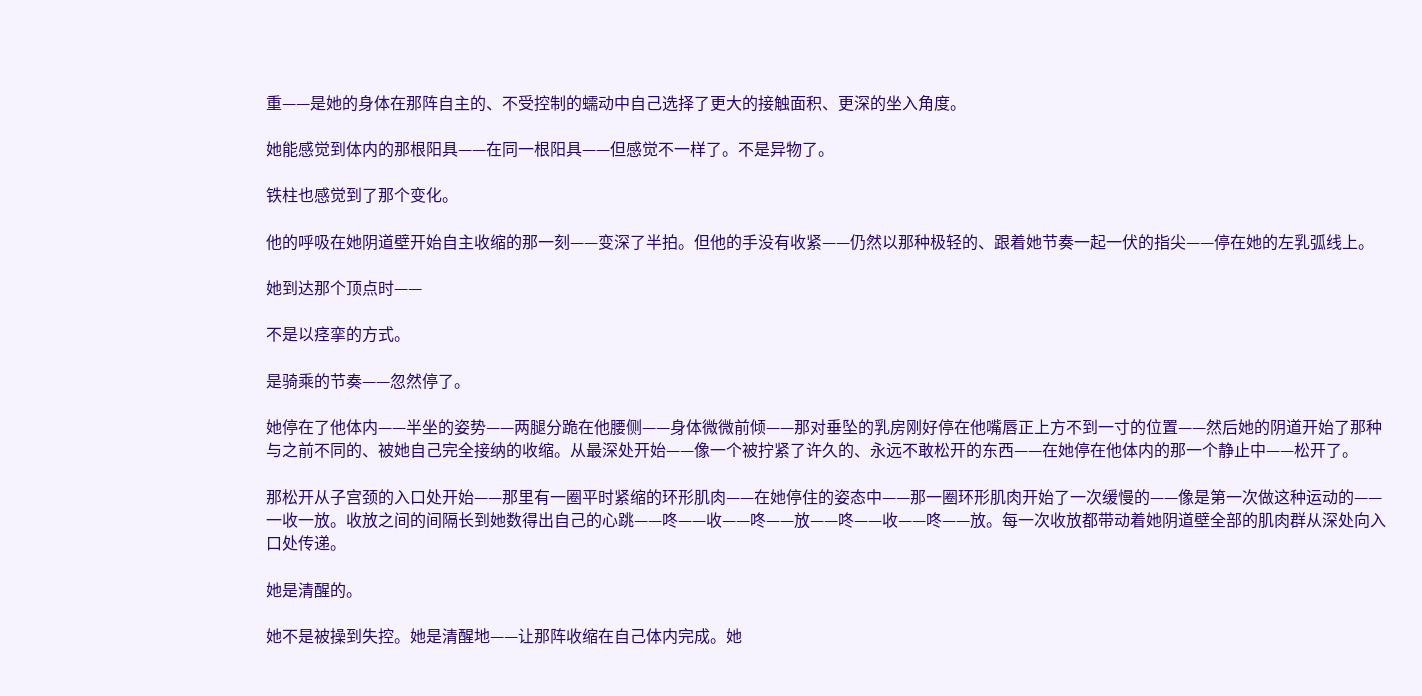重——是她的身体在那阵自主的、不受控制的蠕动中自己选择了更大的接触面积、更深的坐入角度。

她能感觉到体内的那根阳具——在同一根阳具——但感觉不一样了。不是异物了。

铁柱也感觉到了那个变化。

他的呼吸在她阴道壁开始自主收缩的那一刻——变深了半拍。但他的手没有收紧——仍然以那种极轻的、跟着她节奏一起一伏的指尖——停在她的左乳弧线上。

她到达那个顶点时——

不是以痉挛的方式。

是骑乘的节奏——忽然停了。

她停在了他体内——半坐的姿势——两腿分跪在他腰侧——身体微微前倾——那对垂坠的乳房刚好停在他嘴唇正上方不到一寸的位置——然后她的阴道开始了那种与之前不同的、被她自己完全接纳的收缩。从最深处开始——像一个被拧紧了许久的、永远不敢松开的东西——在她停在他体内的那一个静止中——松开了。

那松开从子宫颈的入口处开始——那里有一圈平时紧缩的环形肌肉——在她停住的姿态中——那一圈环形肌肉开始了一次缓慢的——像是第一次做这种运动的——一收一放。收放之间的间隔长到她数得出自己的心跳——咚——收——咚——放——咚——收——咚——放。每一次收放都带动着她阴道壁全部的肌肉群从深处向入口处传递。

她是清醒的。

她不是被操到失控。她是清醒地——让那阵收缩在自己体内完成。她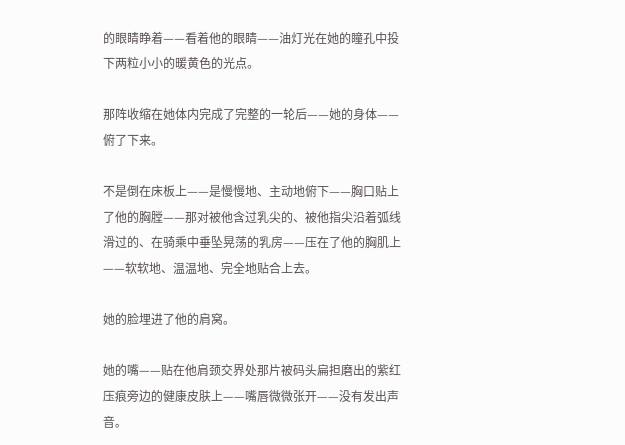的眼睛睁着——看着他的眼睛——油灯光在她的瞳孔中投下两粒小小的暖黄色的光点。

那阵收缩在她体内完成了完整的一轮后——她的身体——俯了下来。

不是倒在床板上——是慢慢地、主动地俯下——胸口贴上了他的胸膛——那对被他含过乳尖的、被他指尖沿着弧线滑过的、在骑乘中垂坠晃荡的乳房——压在了他的胸肌上——软软地、温温地、完全地贴合上去。

她的脸埋进了他的肩窝。

她的嘴——贴在他肩颈交界处那片被码头扁担磨出的紫红压痕旁边的健康皮肤上——嘴唇微微张开——没有发出声音。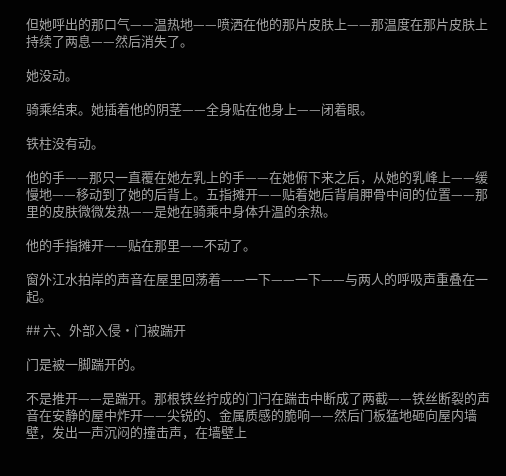但她呼出的那口气——温热地——喷洒在他的那片皮肤上——那温度在那片皮肤上持续了两息——然后消失了。

她没动。

骑乘结束。她插着他的阴茎——全身贴在他身上——闭着眼。

铁柱没有动。

他的手——那只一直覆在她左乳上的手——在她俯下来之后，从她的乳峰上——缓慢地——移动到了她的后背上。五指摊开——贴着她后背肩胛骨中间的位置——那里的皮肤微微发热——是她在骑乘中身体升温的余热。

他的手指摊开——贴在那里——不动了。

窗外江水拍岸的声音在屋里回荡着——一下——一下——与两人的呼吸声重叠在一起。

## 六、外部入侵·门被踹开

门是被一脚踹开的。

不是推开——是踹开。那根铁丝拧成的门闩在踹击中断成了两截——铁丝断裂的声音在安静的屋中炸开——尖锐的、金属质感的脆响——然后门板猛地砸向屋内墙壁，发出一声沉闷的撞击声，在墙壁上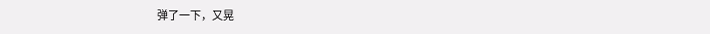弹了一下，又晃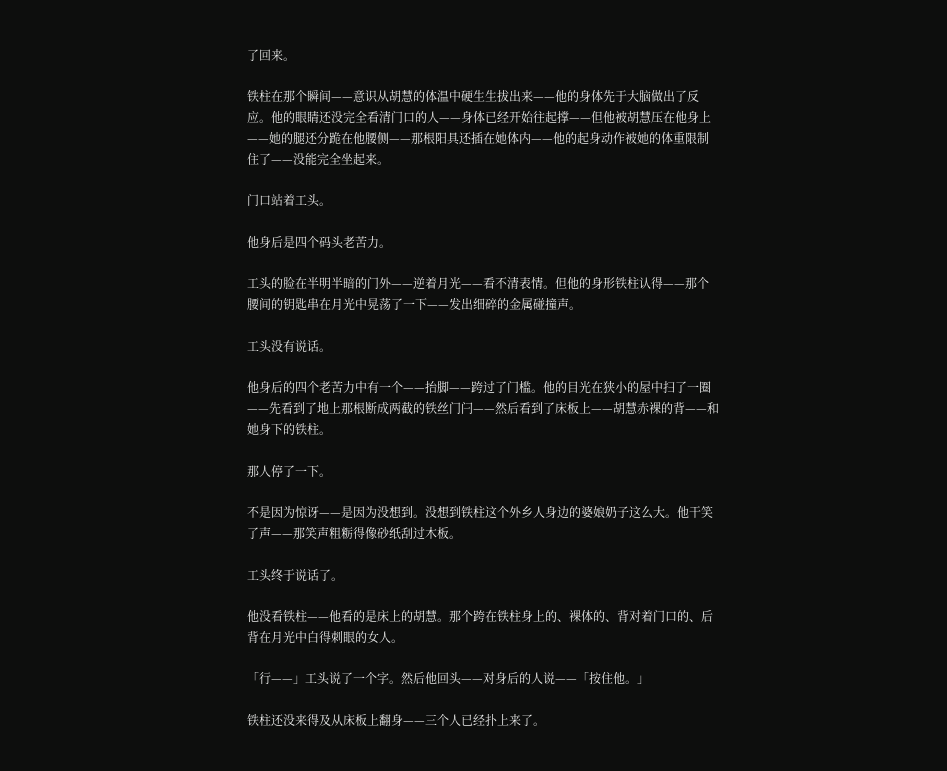了回来。

铁柱在那个瞬间——意识从胡慧的体温中硬生生拔出来——他的身体先于大脑做出了反应。他的眼睛还没完全看清门口的人——身体已经开始往起撑——但他被胡慧压在他身上——她的腿还分跪在他腰侧——那根阳具还插在她体内——他的起身动作被她的体重限制住了——没能完全坐起来。

门口站着工头。

他身后是四个码头老苦力。

工头的脸在半明半暗的门外——逆着月光——看不清表情。但他的身形铁柱认得——那个腰间的钥匙串在月光中晃荡了一下——发出细碎的金属碰撞声。

工头没有说话。

他身后的四个老苦力中有一个——抬脚——跨过了门槛。他的目光在狭小的屋中扫了一圈——先看到了地上那根断成两截的铁丝门闩——然后看到了床板上——胡慧赤裸的背——和她身下的铁柱。

那人停了一下。

不是因为惊讶——是因为没想到。没想到铁柱这个外乡人身边的婆娘奶子这么大。他干笑了声——那笑声粗粝得像砂纸刮过木板。

工头终于说话了。

他没看铁柱——他看的是床上的胡慧。那个跨在铁柱身上的、裸体的、背对着门口的、后背在月光中白得刺眼的女人。

「行——」工头说了一个字。然后他回头——对身后的人说——「按住他。」

铁柱还没来得及从床板上翻身——三个人已经扑上来了。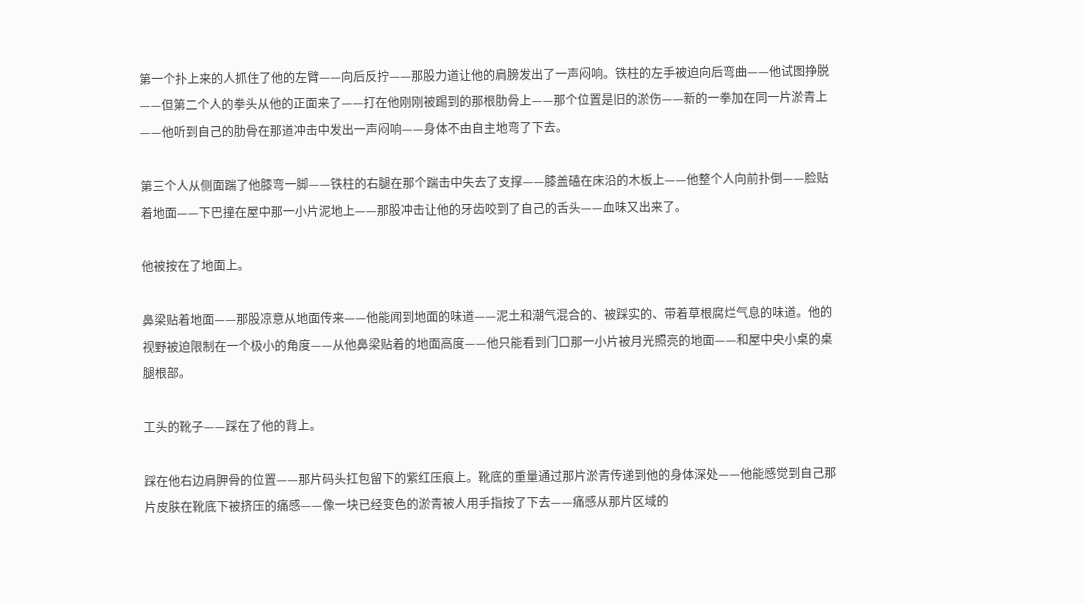第一个扑上来的人抓住了他的左臂——向后反拧——那股力道让他的肩膀发出了一声闷响。铁柱的左手被迫向后弯曲——他试图挣脱——但第二个人的拳头从他的正面来了——打在他刚刚被踢到的那根肋骨上——那个位置是旧的淤伤——新的一拳加在同一片淤青上——他听到自己的肋骨在那道冲击中发出一声闷响——身体不由自主地弯了下去。

第三个人从侧面踹了他膝弯一脚——铁柱的右腿在那个踹击中失去了支撑——膝盖磕在床沿的木板上——他整个人向前扑倒——脸贴着地面——下巴撞在屋中那一小片泥地上——那股冲击让他的牙齿咬到了自己的舌头——血味又出来了。

他被按在了地面上。

鼻梁贴着地面——那股凉意从地面传来——他能闻到地面的味道——泥土和潮气混合的、被踩实的、带着草根腐烂气息的味道。他的视野被迫限制在一个极小的角度——从他鼻梁贴着的地面高度——他只能看到门口那一小片被月光照亮的地面——和屋中央小桌的桌腿根部。

工头的靴子——踩在了他的背上。

踩在他右边肩胛骨的位置——那片码头扛包留下的紫红压痕上。靴底的重量通过那片淤青传递到他的身体深处——他能感觉到自己那片皮肤在靴底下被挤压的痛感——像一块已经变色的淤青被人用手指按了下去——痛感从那片区域的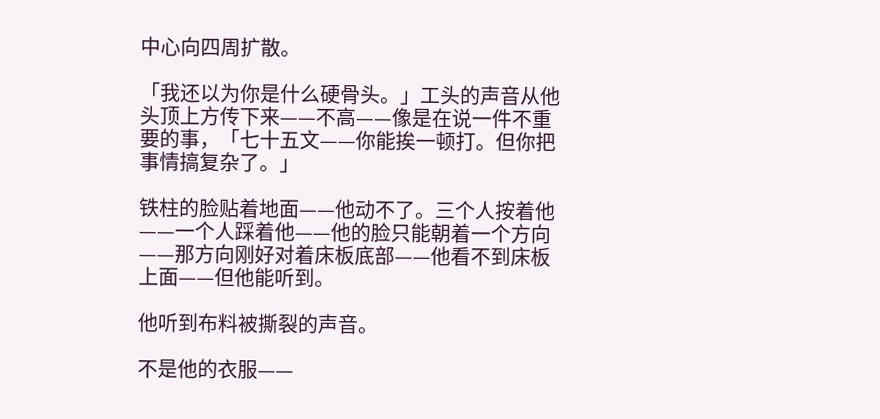中心向四周扩散。

「我还以为你是什么硬骨头。」工头的声音从他头顶上方传下来——不高——像是在说一件不重要的事，「七十五文——你能挨一顿打。但你把事情搞复杂了。」

铁柱的脸贴着地面——他动不了。三个人按着他——一个人踩着他——他的脸只能朝着一个方向——那方向刚好对着床板底部——他看不到床板上面——但他能听到。

他听到布料被撕裂的声音。

不是他的衣服——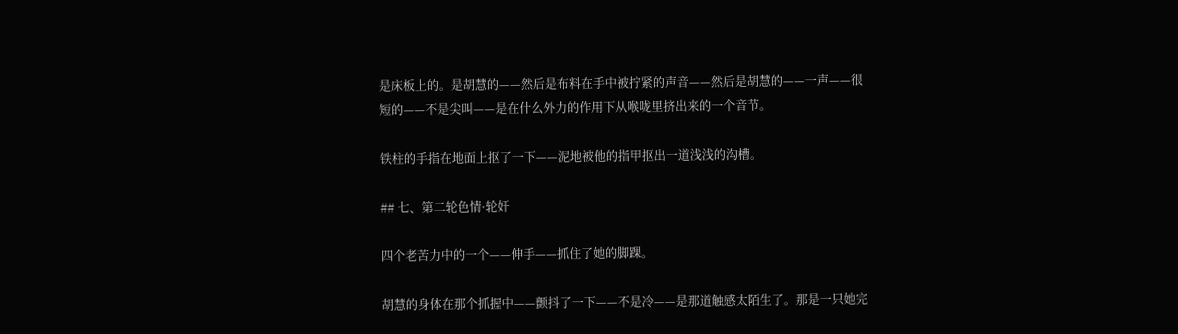是床板上的。是胡慧的——然后是布料在手中被拧紧的声音——然后是胡慧的——一声——很短的——不是尖叫——是在什么外力的作用下从喉咙里挤出来的一个音节。

铁柱的手指在地面上抠了一下——泥地被他的指甲抠出一道浅浅的沟槽。

## 七、第二轮色情·轮奸

四个老苦力中的一个——伸手——抓住了她的脚踝。

胡慧的身体在那个抓握中——颤抖了一下——不是冷——是那道触感太陌生了。那是一只她完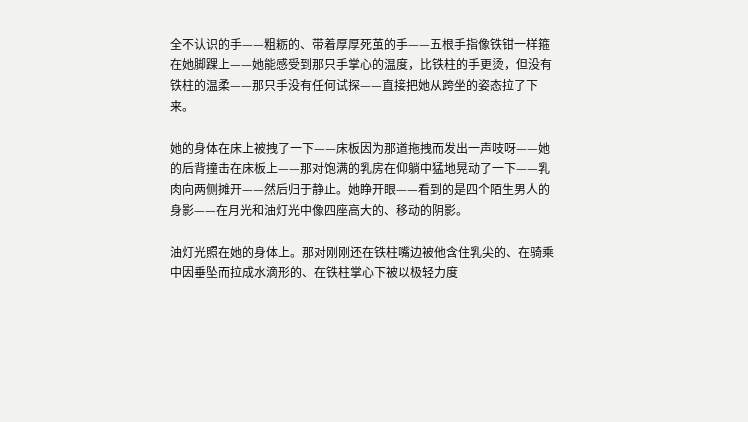全不认识的手——粗粝的、带着厚厚死茧的手——五根手指像铁钳一样箍在她脚踝上——她能感受到那只手掌心的温度，比铁柱的手更烫，但没有铁柱的温柔——那只手没有任何试探——直接把她从跨坐的姿态拉了下来。

她的身体在床上被拽了一下——床板因为那道拖拽而发出一声吱呀——她的后背撞击在床板上——那对饱满的乳房在仰躺中猛地晃动了一下——乳肉向两侧摊开——然后归于静止。她睁开眼——看到的是四个陌生男人的身影——在月光和油灯光中像四座高大的、移动的阴影。

油灯光照在她的身体上。那对刚刚还在铁柱嘴边被他含住乳尖的、在骑乘中因垂坠而拉成水滴形的、在铁柱掌心下被以极轻力度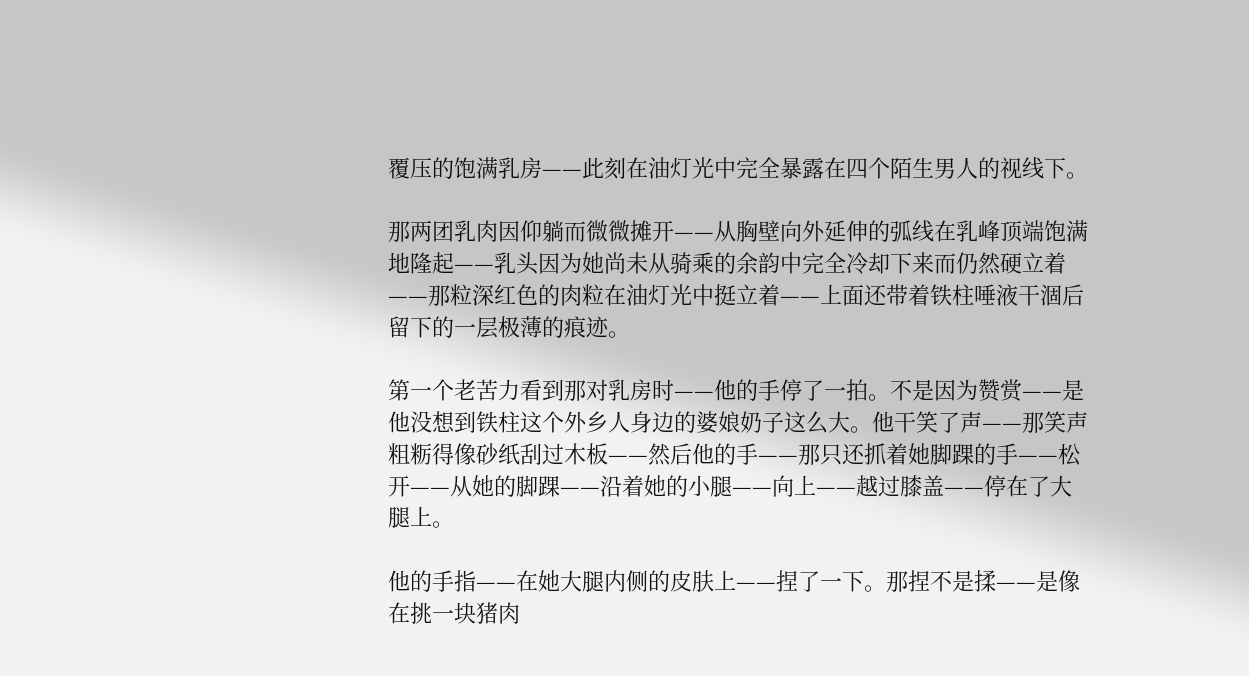覆压的饱满乳房——此刻在油灯光中完全暴露在四个陌生男人的视线下。

那两团乳肉因仰躺而微微摊开——从胸壁向外延伸的弧线在乳峰顶端饱满地隆起——乳头因为她尚未从骑乘的余韵中完全冷却下来而仍然硬立着——那粒深红色的肉粒在油灯光中挺立着——上面还带着铁柱唾液干涸后留下的一层极薄的痕迹。

第一个老苦力看到那对乳房时——他的手停了一拍。不是因为赞赏——是他没想到铁柱这个外乡人身边的婆娘奶子这么大。他干笑了声——那笑声粗粝得像砂纸刮过木板——然后他的手——那只还抓着她脚踝的手——松开——从她的脚踝——沿着她的小腿——向上——越过膝盖——停在了大腿上。

他的手指——在她大腿内侧的皮肤上——捏了一下。那捏不是揉——是像在挑一块猪肉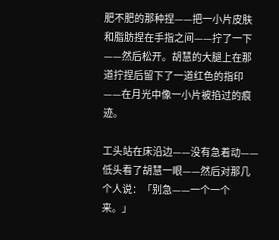肥不肥的那种捏——把一小片皮肤和脂肪捏在手指之间——拧了一下——然后松开。胡慧的大腿上在那道拧捏后留下了一道红色的指印——在月光中像一小片被掐过的痕迹。

工头站在床沿边——没有急着动——低头看了胡慧一眼——然后对那几个人说：「别急——一个一个来。」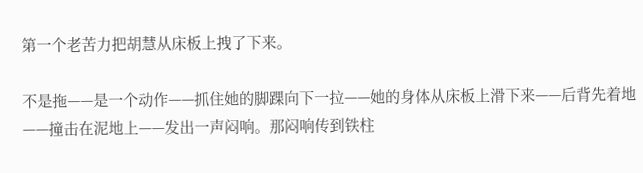第一个老苦力把胡慧从床板上拽了下来。

不是拖——是一个动作——抓住她的脚踝向下一拉——她的身体从床板上滑下来——后背先着地——撞击在泥地上——发出一声闷响。那闷响传到铁柱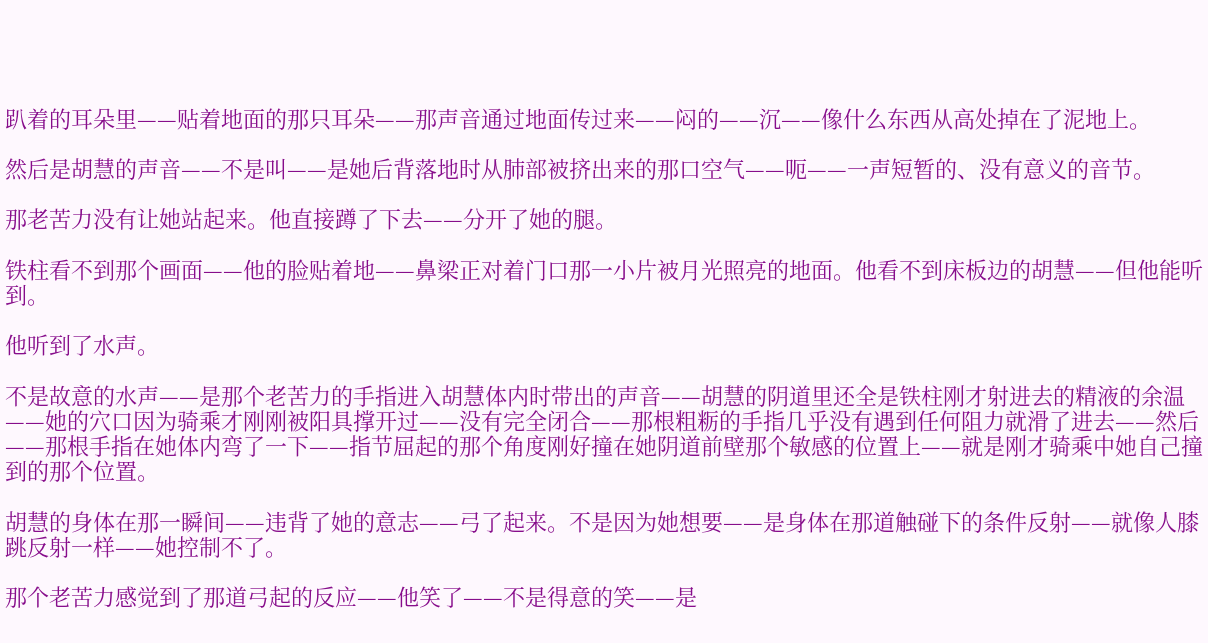趴着的耳朵里——贴着地面的那只耳朵——那声音通过地面传过来——闷的——沉——像什么东西从高处掉在了泥地上。

然后是胡慧的声音——不是叫——是她后背落地时从肺部被挤出来的那口空气——呃——一声短暂的、没有意义的音节。

那老苦力没有让她站起来。他直接蹲了下去——分开了她的腿。

铁柱看不到那个画面——他的脸贴着地——鼻梁正对着门口那一小片被月光照亮的地面。他看不到床板边的胡慧——但他能听到。

他听到了水声。

不是故意的水声——是那个老苦力的手指进入胡慧体内时带出的声音——胡慧的阴道里还全是铁柱刚才射进去的精液的余温——她的穴口因为骑乘才刚刚被阳具撑开过——没有完全闭合——那根粗粝的手指几乎没有遇到任何阻力就滑了进去——然后——那根手指在她体内弯了一下——指节屈起的那个角度刚好撞在她阴道前壁那个敏感的位置上——就是刚才骑乘中她自己撞到的那个位置。

胡慧的身体在那一瞬间——违背了她的意志——弓了起来。不是因为她想要——是身体在那道触碰下的条件反射——就像人膝跳反射一样——她控制不了。

那个老苦力感觉到了那道弓起的反应——他笑了——不是得意的笑——是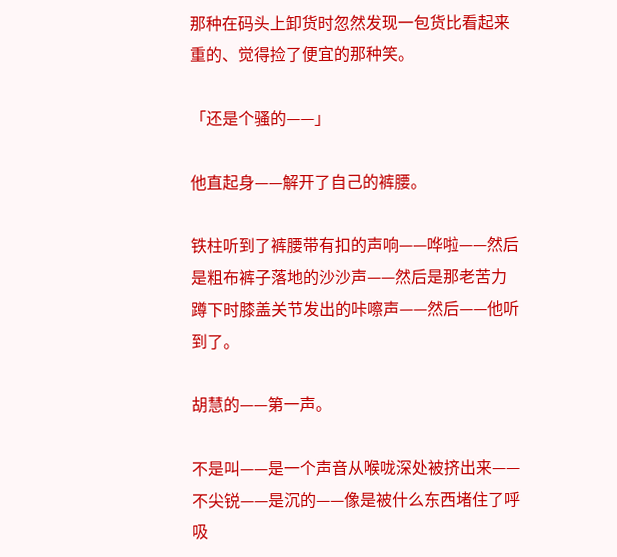那种在码头上卸货时忽然发现一包货比看起来重的、觉得捡了便宜的那种笑。

「还是个骚的——」

他直起身——解开了自己的裤腰。

铁柱听到了裤腰带有扣的声响——哗啦——然后是粗布裤子落地的沙沙声——然后是那老苦力蹲下时膝盖关节发出的咔嚓声——然后——他听到了。

胡慧的——第一声。

不是叫——是一个声音从喉咙深处被挤出来——不尖锐——是沉的——像是被什么东西堵住了呼吸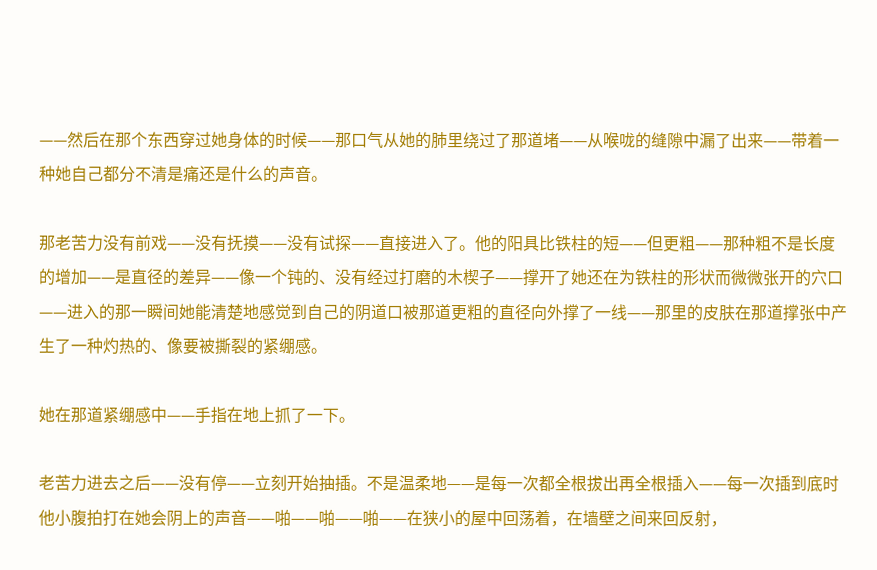——然后在那个东西穿过她身体的时候——那口气从她的肺里绕过了那道堵——从喉咙的缝隙中漏了出来——带着一种她自己都分不清是痛还是什么的声音。

那老苦力没有前戏——没有抚摸——没有试探——直接进入了。他的阳具比铁柱的短——但更粗——那种粗不是长度的增加——是直径的差异——像一个钝的、没有经过打磨的木楔子——撑开了她还在为铁柱的形状而微微张开的穴口——进入的那一瞬间她能清楚地感觉到自己的阴道口被那道更粗的直径向外撑了一线——那里的皮肤在那道撑张中产生了一种灼热的、像要被撕裂的紧绷感。

她在那道紧绷感中——手指在地上抓了一下。

老苦力进去之后——没有停——立刻开始抽插。不是温柔地——是每一次都全根拔出再全根插入——每一次插到底时他小腹拍打在她会阴上的声音——啪——啪——啪——在狭小的屋中回荡着，在墙壁之间来回反射，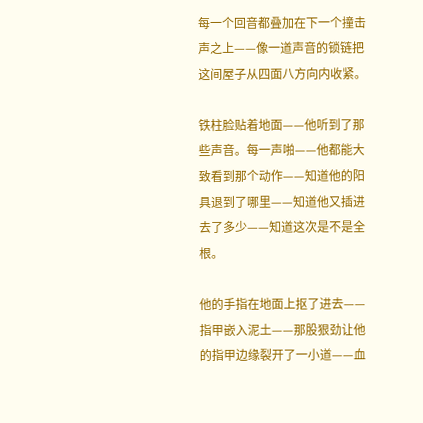每一个回音都叠加在下一个撞击声之上——像一道声音的锁链把这间屋子从四面八方向内收紧。

铁柱脸贴着地面——他听到了那些声音。每一声啪——他都能大致看到那个动作——知道他的阳具退到了哪里——知道他又插进去了多少——知道这次是不是全根。

他的手指在地面上抠了进去——指甲嵌入泥土——那股狠劲让他的指甲边缘裂开了一小道——血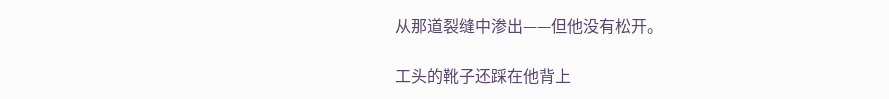从那道裂缝中渗出——但他没有松开。

工头的靴子还踩在他背上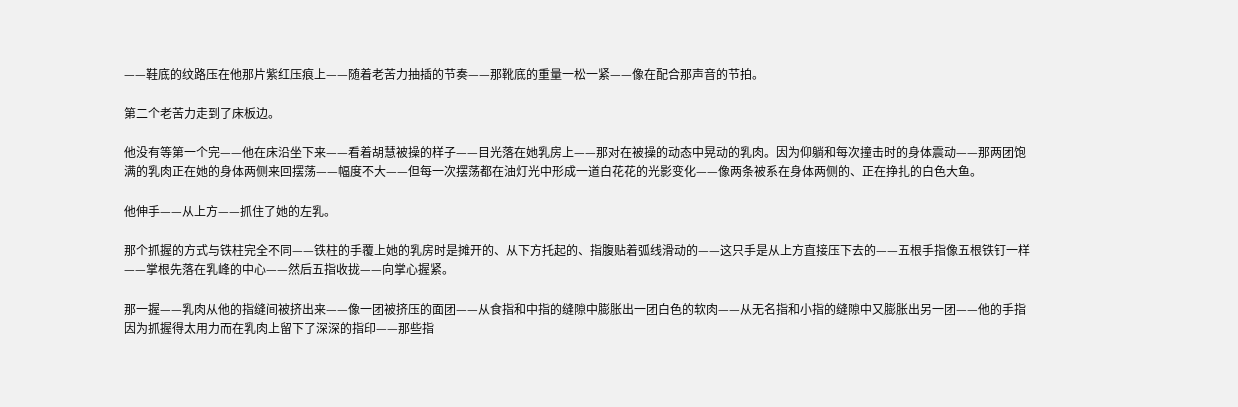——鞋底的纹路压在他那片紫红压痕上——随着老苦力抽插的节奏——那靴底的重量一松一紧——像在配合那声音的节拍。

第二个老苦力走到了床板边。

他没有等第一个完——他在床沿坐下来——看着胡慧被操的样子——目光落在她乳房上——那对在被操的动态中晃动的乳肉。因为仰躺和每次撞击时的身体震动——那两团饱满的乳肉正在她的身体两侧来回摆荡——幅度不大——但每一次摆荡都在油灯光中形成一道白花花的光影变化——像两条被系在身体两侧的、正在挣扎的白色大鱼。

他伸手——从上方——抓住了她的左乳。

那个抓握的方式与铁柱完全不同——铁柱的手覆上她的乳房时是摊开的、从下方托起的、指腹贴着弧线滑动的——这只手是从上方直接压下去的——五根手指像五根铁钉一样——掌根先落在乳峰的中心——然后五指收拢——向掌心握紧。

那一握——乳肉从他的指缝间被挤出来——像一团被挤压的面团——从食指和中指的缝隙中膨胀出一团白色的软肉——从无名指和小指的缝隙中又膨胀出另一团——他的手指因为抓握得太用力而在乳肉上留下了深深的指印——那些指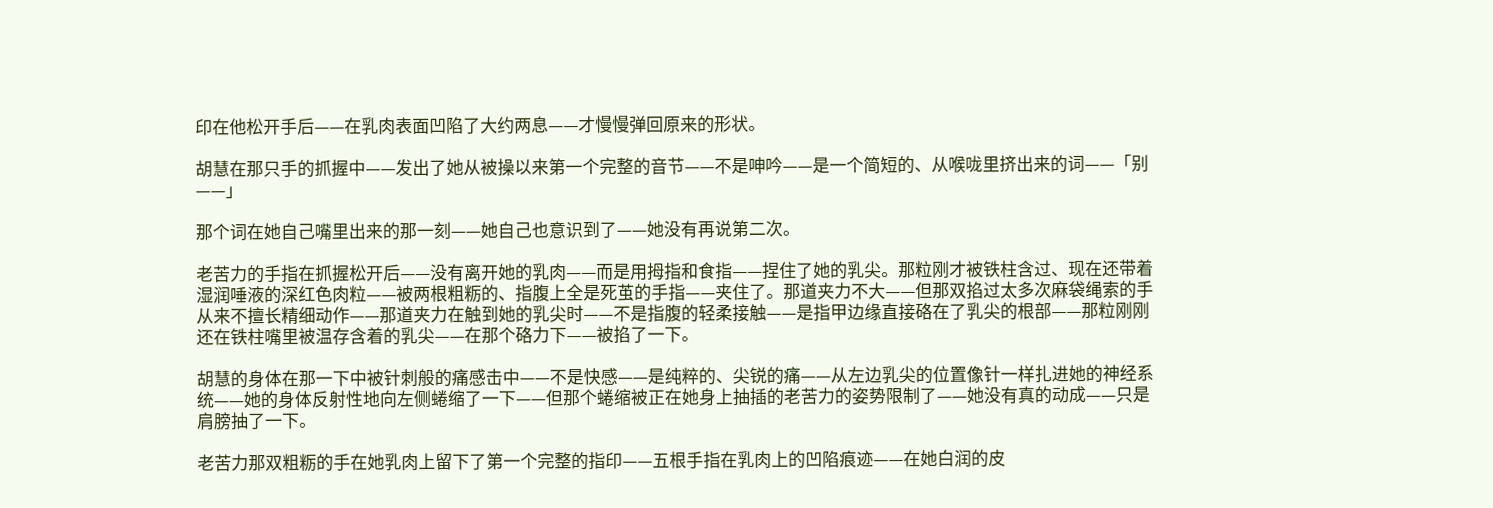印在他松开手后——在乳肉表面凹陷了大约两息——才慢慢弹回原来的形状。

胡慧在那只手的抓握中——发出了她从被操以来第一个完整的音节——不是呻吟——是一个简短的、从喉咙里挤出来的词——「别——」

那个词在她自己嘴里出来的那一刻——她自己也意识到了——她没有再说第二次。

老苦力的手指在抓握松开后——没有离开她的乳肉——而是用拇指和食指——捏住了她的乳尖。那粒刚才被铁柱含过、现在还带着湿润唾液的深红色肉粒——被两根粗粝的、指腹上全是死茧的手指——夹住了。那道夹力不大——但那双掐过太多次麻袋绳索的手从来不擅长精细动作——那道夹力在触到她的乳尖时——不是指腹的轻柔接触——是指甲边缘直接硌在了乳尖的根部——那粒刚刚还在铁柱嘴里被温存含着的乳尖——在那个硌力下——被掐了一下。

胡慧的身体在那一下中被针刺般的痛感击中——不是快感——是纯粹的、尖锐的痛——从左边乳尖的位置像针一样扎进她的神经系统——她的身体反射性地向左侧蜷缩了一下——但那个蜷缩被正在她身上抽插的老苦力的姿势限制了——她没有真的动成——只是肩膀抽了一下。

老苦力那双粗粝的手在她乳肉上留下了第一个完整的指印——五根手指在乳肉上的凹陷痕迹——在她白润的皮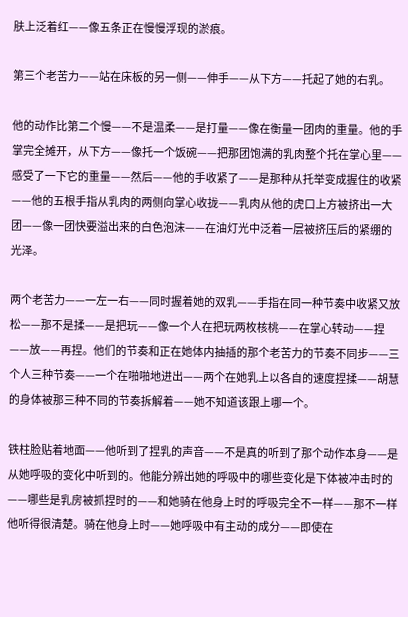肤上泛着红——像五条正在慢慢浮现的淤痕。

第三个老苦力——站在床板的另一侧——伸手——从下方——托起了她的右乳。

他的动作比第二个慢——不是温柔——是打量——像在衡量一团肉的重量。他的手掌完全摊开，从下方——像托一个饭碗——把那团饱满的乳肉整个托在掌心里——感受了一下它的重量——然后——他的手收紧了——是那种从托举变成握住的收紧——他的五根手指从乳肉的两侧向掌心收拢——乳肉从他的虎口上方被挤出一大团——像一团快要溢出来的白色泡沫——在油灯光中泛着一层被挤压后的紧绷的光泽。

两个老苦力——一左一右——同时握着她的双乳——手指在同一种节奏中收紧又放松——那不是揉——是把玩——像一个人在把玩两枚核桃——在掌心转动——捏——放——再捏。他们的节奏和正在她体内抽插的那个老苦力的节奏不同步——三个人三种节奏——一个在啪啪地进出——两个在她乳上以各自的速度捏揉——胡慧的身体被那三种不同的节奏拆解着——她不知道该跟上哪一个。

铁柱脸贴着地面——他听到了捏乳的声音——不是真的听到了那个动作本身——是从她呼吸的变化中听到的。他能分辨出她的呼吸中的哪些变化是下体被冲击时的——哪些是乳房被抓捏时的——和她骑在他身上时的呼吸完全不一样——那不一样他听得很清楚。骑在他身上时——她呼吸中有主动的成分——即使在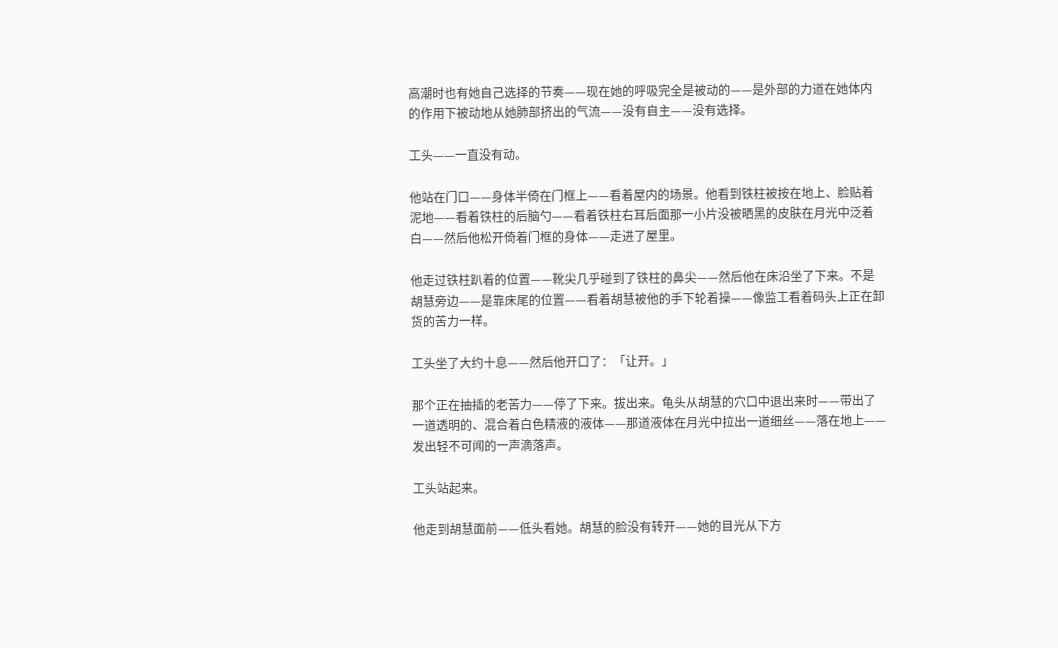高潮时也有她自己选择的节奏——现在她的呼吸完全是被动的——是外部的力道在她体内的作用下被动地从她肺部挤出的气流——没有自主——没有选择。

工头——一直没有动。

他站在门口——身体半倚在门框上——看着屋内的场景。他看到铁柱被按在地上、脸贴着泥地——看着铁柱的后脑勺——看着铁柱右耳后面那一小片没被晒黑的皮肤在月光中泛着白——然后他松开倚着门框的身体——走进了屋里。

他走过铁柱趴着的位置——靴尖几乎碰到了铁柱的鼻尖——然后他在床沿坐了下来。不是胡慧旁边——是靠床尾的位置——看着胡慧被他的手下轮着操——像监工看着码头上正在卸货的苦力一样。

工头坐了大约十息——然后他开口了：「让开。」

那个正在抽插的老苦力——停了下来。拔出来。龟头从胡慧的穴口中退出来时——带出了一道透明的、混合着白色精液的液体——那道液体在月光中拉出一道细丝——落在地上——发出轻不可闻的一声滴落声。

工头站起来。

他走到胡慧面前——低头看她。胡慧的脸没有转开——她的目光从下方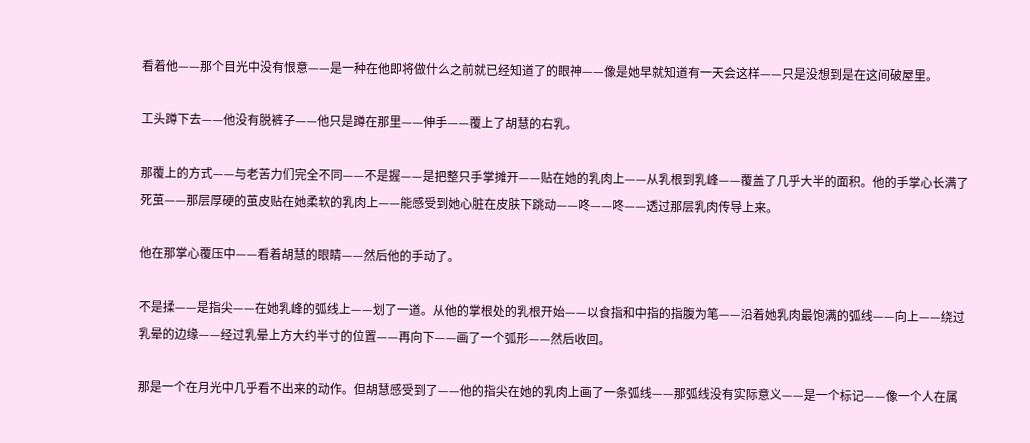看着他——那个目光中没有恨意——是一种在他即将做什么之前就已经知道了的眼神——像是她早就知道有一天会这样——只是没想到是在这间破屋里。

工头蹲下去——他没有脱裤子——他只是蹲在那里——伸手——覆上了胡慧的右乳。

那覆上的方式——与老苦力们完全不同——不是握——是把整只手掌摊开——贴在她的乳肉上——从乳根到乳峰——覆盖了几乎大半的面积。他的手掌心长满了死茧——那层厚硬的茧皮贴在她柔软的乳肉上——能感受到她心脏在皮肤下跳动——咚——咚——透过那层乳肉传导上来。

他在那掌心覆压中——看着胡慧的眼睛——然后他的手动了。

不是揉——是指尖——在她乳峰的弧线上——划了一道。从他的掌根处的乳根开始——以食指和中指的指腹为笔——沿着她乳肉最饱满的弧线——向上——绕过乳晕的边缘——经过乳晕上方大约半寸的位置——再向下——画了一个弧形——然后收回。

那是一个在月光中几乎看不出来的动作。但胡慧感受到了——他的指尖在她的乳肉上画了一条弧线——那弧线没有实际意义——是一个标记——像一个人在属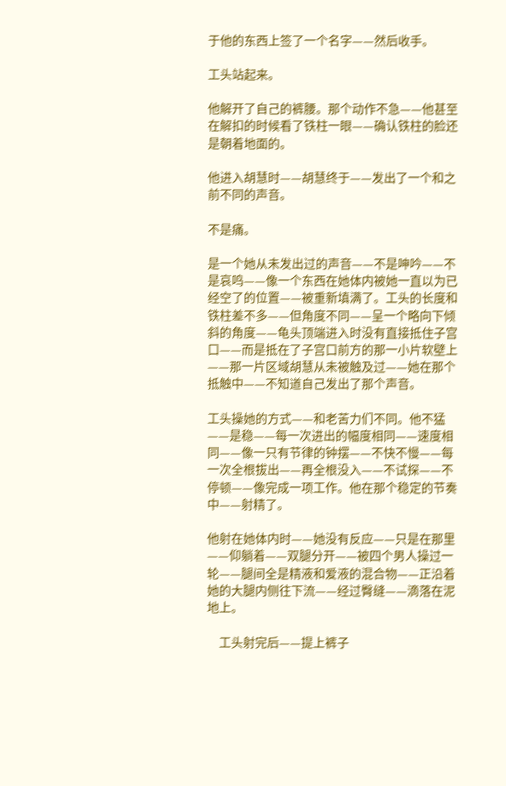于他的东西上签了一个名字——然后收手。

工头站起来。

他解开了自己的裤腰。那个动作不急——他甚至在解扣的时候看了铁柱一眼——确认铁柱的脸还是朝着地面的。

他进入胡慧时——胡慧终于——发出了一个和之前不同的声音。

不是痛。

是一个她从未发出过的声音——不是呻吟——不是哀鸣——像一个东西在她体内被她一直以为已经空了的位置——被重新填满了。工头的长度和铁柱差不多——但角度不同——呈一个略向下倾斜的角度——龟头顶端进入时没有直接抵住子宫口——而是抵在了子宫口前方的那一小片软壁上——那一片区域胡慧从未被触及过——她在那个抵触中——不知道自己发出了那个声音。

工头操她的方式——和老苦力们不同。他不猛——是稳——每一次进出的幅度相同——速度相同——像一只有节律的钟摆——不快不慢——每一次全根拔出——再全根没入——不试探——不停顿——像完成一项工作。他在那个稳定的节奏中——射精了。

他射在她体内时——她没有反应——只是在那里——仰躺着——双腿分开——被四个男人操过一轮——腿间全是精液和爱液的混合物——正沿着她的大腿内侧往下流——经过臀缝——滴落在泥地上。

    工头射完后——提上裤子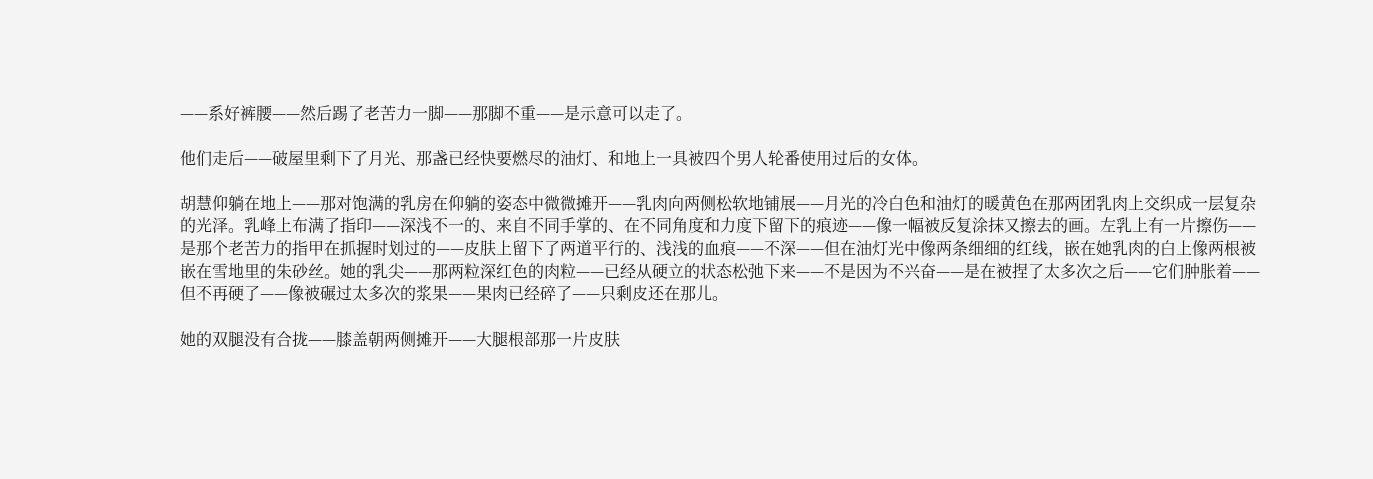——系好裤腰——然后踢了老苦力一脚——那脚不重——是示意可以走了。

他们走后——破屋里剩下了月光、那盏已经快要燃尽的油灯、和地上一具被四个男人轮番使用过后的女体。

胡慧仰躺在地上——那对饱满的乳房在仰躺的姿态中微微摊开——乳肉向两侧松软地铺展——月光的冷白色和油灯的暖黄色在那两团乳肉上交织成一层复杂的光泽。乳峰上布满了指印——深浅不一的、来自不同手掌的、在不同角度和力度下留下的痕迹——像一幅被反复涂抹又擦去的画。左乳上有一片擦伤——是那个老苦力的指甲在抓握时划过的——皮肤上留下了两道平行的、浅浅的血痕——不深——但在油灯光中像两条细细的红线，嵌在她乳肉的白上像两根被嵌在雪地里的朱砂丝。她的乳尖——那两粒深红色的肉粒——已经从硬立的状态松弛下来——不是因为不兴奋——是在被捏了太多次之后——它们肿胀着——但不再硬了——像被碾过太多次的浆果——果肉已经碎了——只剩皮还在那儿。

她的双腿没有合拢——膝盖朝两侧摊开——大腿根部那一片皮肤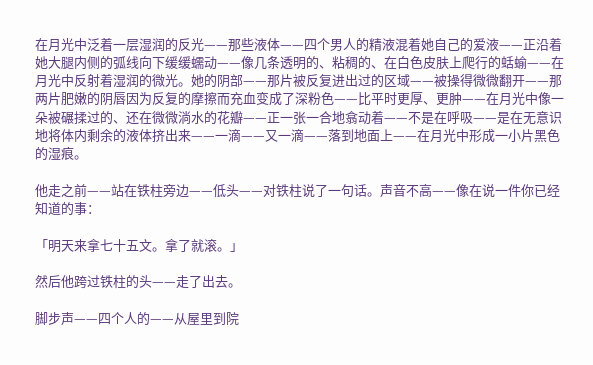在月光中泛着一层湿润的反光——那些液体——四个男人的精液混着她自己的爱液——正沿着她大腿内侧的弧线向下缓缓蠕动——像几条透明的、粘稠的、在白色皮肤上爬行的蛞蝓——在月光中反射着湿润的微光。她的阴部——那片被反复进出过的区域——被操得微微翻开——那两片肥嫩的阴唇因为反复的摩擦而充血变成了深粉色——比平时更厚、更肿——在月光中像一朵被碾揉过的、还在微微淌水的花瓣——正一张一合地翕动着——不是在呼吸——是在无意识地将体内剩余的液体挤出来——一滴——又一滴——落到地面上——在月光中形成一小片黑色的湿痕。

他走之前——站在铁柱旁边——低头——对铁柱说了一句话。声音不高——像在说一件你已经知道的事：

「明天来拿七十五文。拿了就滚。」

然后他跨过铁柱的头——走了出去。

脚步声——四个人的——从屋里到院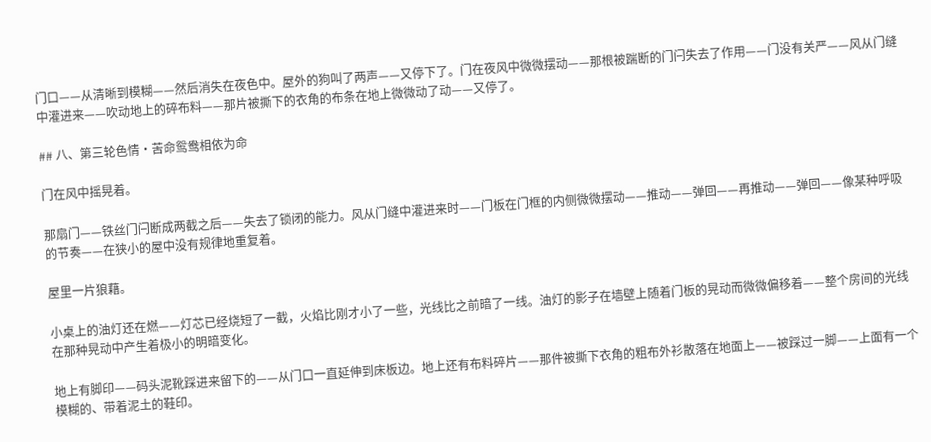门口——从清晰到模糊——然后消失在夜色中。屋外的狗叫了两声——又停下了。门在夜风中微微摆动——那根被踹断的门闩失去了作用——门没有关严——风从门缝中灌进来——吹动地上的碎布料——那片被撕下的衣角的布条在地上微微动了动——又停了。

## 八、第三轮色情·苦命鸳鸯相依为命

门在风中摇晃着。

那扇门——铁丝门闩断成两截之后——失去了锁闭的能力。风从门缝中灌进来时——门板在门框的内侧微微摆动——推动——弹回——再推动——弹回——像某种呼吸的节奏——在狭小的屋中没有规律地重复着。

屋里一片狼藉。

小桌上的油灯还在燃——灯芯已经烧短了一截，火焰比刚才小了一些，光线比之前暗了一线。油灯的影子在墙壁上随着门板的晃动而微微偏移着——整个房间的光线在那种晃动中产生着极小的明暗变化。

地上有脚印——码头泥靴踩进来留下的——从门口一直延伸到床板边。地上还有布料碎片——那件被撕下衣角的粗布外衫散落在地面上——被踩过一脚——上面有一个模糊的、带着泥土的鞋印。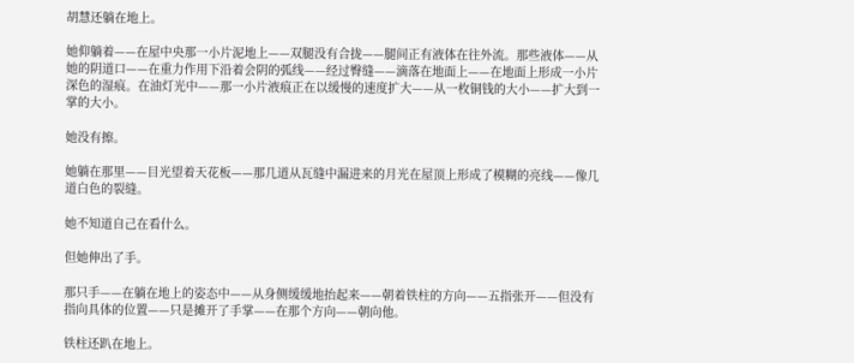胡慧还躺在地上。

她仰躺着——在屋中央那一小片泥地上——双腿没有合拢——腿间正有液体在往外流。那些液体——从她的阴道口——在重力作用下沿着会阴的弧线——经过臀缝——滴落在地面上——在地面上形成一小片深色的湿痕。在油灯光中——那一小片液痕正在以缓慢的速度扩大——从一枚铜钱的大小——扩大到一掌的大小。

她没有擦。

她躺在那里——目光望着天花板——那几道从瓦缝中漏进来的月光在屋顶上形成了模糊的亮线——像几道白色的裂缝。

她不知道自己在看什么。

但她伸出了手。

那只手——在躺在地上的姿态中——从身侧缓缓地抬起来——朝着铁柱的方向——五指张开——但没有指向具体的位置——只是摊开了手掌——在那个方向——朝向他。

铁柱还趴在地上。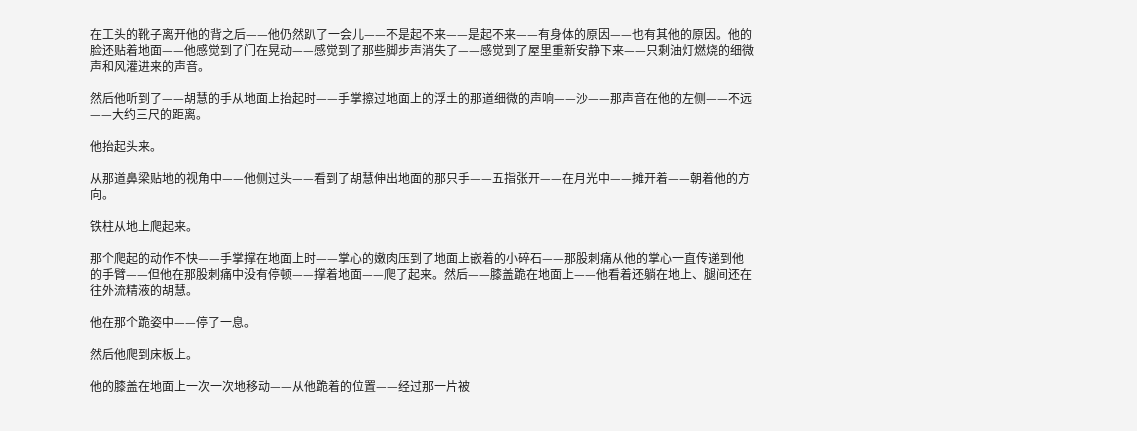在工头的靴子离开他的背之后——他仍然趴了一会儿——不是起不来——是起不来——有身体的原因——也有其他的原因。他的脸还贴着地面——他感觉到了门在晃动——感觉到了那些脚步声消失了——感觉到了屋里重新安静下来——只剩油灯燃烧的细微声和风灌进来的声音。

然后他听到了——胡慧的手从地面上抬起时——手掌擦过地面上的浮土的那道细微的声响——沙——那声音在他的左侧——不远——大约三尺的距离。

他抬起头来。

从那道鼻梁贴地的视角中——他侧过头——看到了胡慧伸出地面的那只手——五指张开——在月光中——摊开着——朝着他的方向。

铁柱从地上爬起来。

那个爬起的动作不快——手掌撑在地面上时——掌心的嫩肉压到了地面上嵌着的小碎石——那股刺痛从他的掌心一直传递到他的手臂——但他在那股刺痛中没有停顿——撑着地面——爬了起来。然后——膝盖跪在地面上——他看着还躺在地上、腿间还在往外流精液的胡慧。

他在那个跪姿中——停了一息。

然后他爬到床板上。

他的膝盖在地面上一次一次地移动——从他跪着的位置——经过那一片被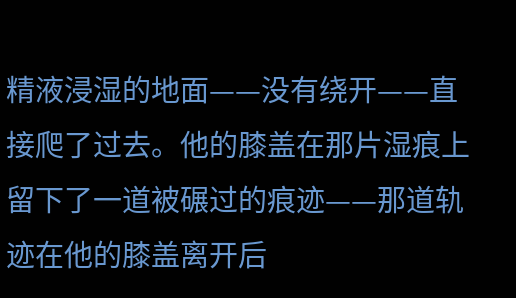精液浸湿的地面——没有绕开——直接爬了过去。他的膝盖在那片湿痕上留下了一道被碾过的痕迹——那道轨迹在他的膝盖离开后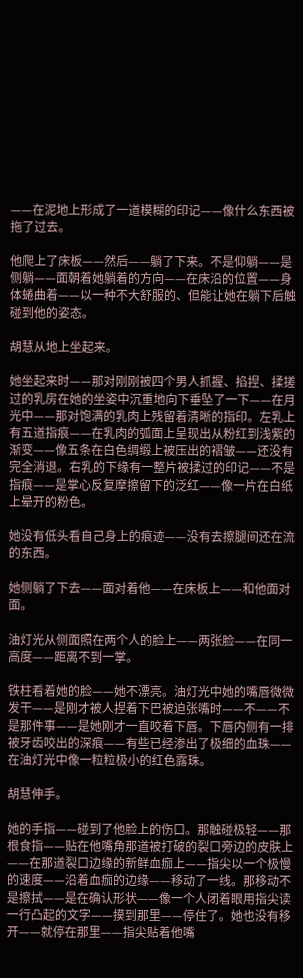——在泥地上形成了一道模糊的印记——像什么东西被拖了过去。

他爬上了床板——然后——躺了下来。不是仰躺——是侧躺——面朝着她躺着的方向——在床沿的位置——身体蜷曲着——以一种不大舒服的、但能让她在躺下后触碰到他的姿态。

胡慧从地上坐起来。

她坐起来时——那对刚刚被四个男人抓握、掐捏、揉搓过的乳房在她的坐姿中沉重地向下垂坠了一下——在月光中——那对饱满的乳肉上残留着清晰的指印。左乳上有五道指痕——在乳肉的弧面上呈现出从粉红到浅紫的渐变——像五条在白色绸缎上被压出的褶皱——还没有完全消退。右乳的下缘有一整片被揉过的印记——不是指痕——是掌心反复摩擦留下的泛红——像一片在白纸上晕开的粉色。

她没有低头看自己身上的痕迹——没有去擦腿间还在流的东西。

她侧躺了下去——面对着他——在床板上——和他面对面。

油灯光从侧面照在两个人的脸上——两张脸——在同一高度——距离不到一掌。

铁柱看着她的脸——她不漂亮。油灯光中她的嘴唇微微发干——是刚才被人捏着下巴被迫张嘴时——不——不是那件事——是她刚才一直咬着下唇。下唇内侧有一排被牙齿咬出的深痕——有些已经渗出了极细的血珠——在油灯光中像一粒粒极小的红色露珠。

胡慧伸手。

她的手指——碰到了他脸上的伤口。那触碰极轻——那根食指——贴在他嘴角那道被打破的裂口旁边的皮肤上——在那道裂口边缘的新鲜血痂上——指尖以一个极慢的速度——沿着血痂的边缘——移动了一线。那移动不是擦拭——是在确认形状——像一个人闭着眼用指尖读一行凸起的文字——摸到那里——停住了。她也没有移开——就停在那里——指尖贴着他嘴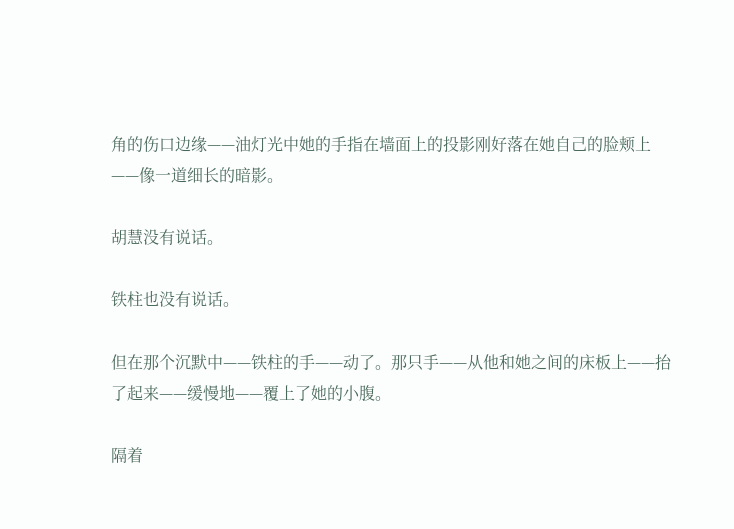角的伤口边缘——油灯光中她的手指在墙面上的投影刚好落在她自己的脸颊上——像一道细长的暗影。

胡慧没有说话。

铁柱也没有说话。

但在那个沉默中——铁柱的手——动了。那只手——从他和她之间的床板上——抬了起来——缓慢地——覆上了她的小腹。

隔着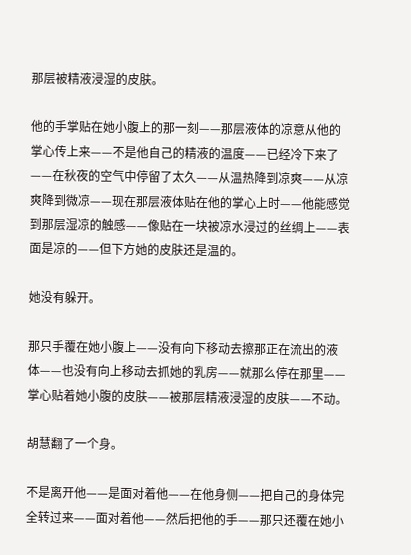那层被精液浸湿的皮肤。

他的手掌贴在她小腹上的那一刻——那层液体的凉意从他的掌心传上来——不是他自己的精液的温度——已经冷下来了——在秋夜的空气中停留了太久——从温热降到凉爽——从凉爽降到微凉——现在那层液体贴在他的掌心上时——他能感觉到那层湿凉的触感——像贴在一块被凉水浸过的丝绸上——表面是凉的——但下方她的皮肤还是温的。

她没有躲开。

那只手覆在她小腹上——没有向下移动去擦那正在流出的液体——也没有向上移动去抓她的乳房——就那么停在那里——掌心贴着她小腹的皮肤——被那层精液浸湿的皮肤——不动。

胡慧翻了一个身。

不是离开他——是面对着他——在他身侧——把自己的身体完全转过来——面对着他——然后把他的手——那只还覆在她小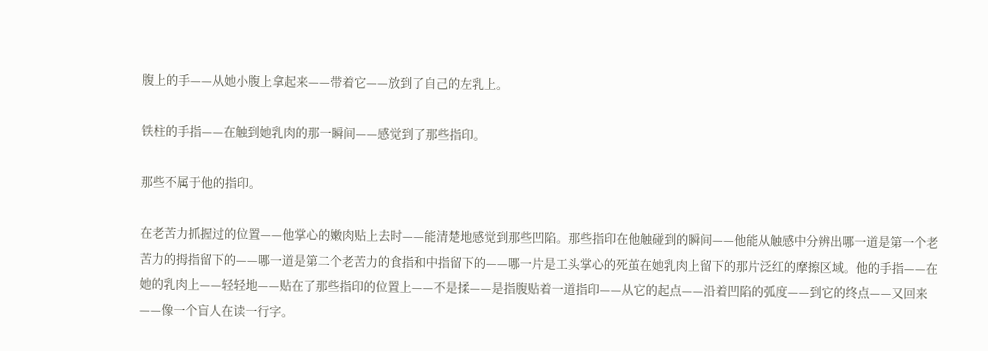腹上的手——从她小腹上拿起来——带着它——放到了自己的左乳上。

铁柱的手指——在触到她乳肉的那一瞬间——感觉到了那些指印。

那些不属于他的指印。

在老苦力抓握过的位置——他掌心的嫩肉贴上去时——能清楚地感觉到那些凹陷。那些指印在他触碰到的瞬间——他能从触感中分辨出哪一道是第一个老苦力的拇指留下的——哪一道是第二个老苦力的食指和中指留下的——哪一片是工头掌心的死茧在她乳肉上留下的那片泛红的摩擦区域。他的手指——在她的乳肉上——轻轻地——贴在了那些指印的位置上——不是揉——是指腹贴着一道指印——从它的起点——沿着凹陷的弧度——到它的终点——又回来——像一个盲人在读一行字。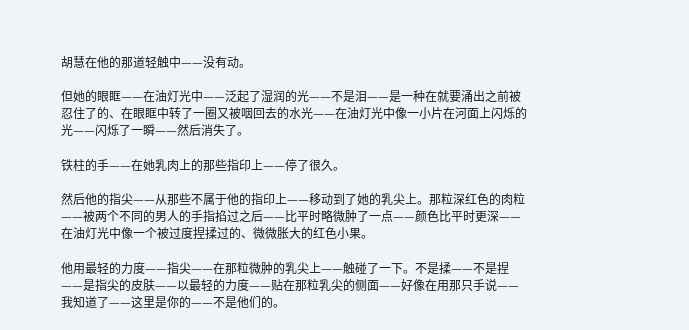胡慧在他的那道轻触中——没有动。

但她的眼眶——在油灯光中——泛起了湿润的光——不是泪——是一种在就要涌出之前被忍住了的、在眼眶中转了一圈又被咽回去的水光——在油灯光中像一小片在河面上闪烁的光——闪烁了一瞬——然后消失了。

铁柱的手——在她乳肉上的那些指印上——停了很久。

然后他的指尖——从那些不属于他的指印上——移动到了她的乳尖上。那粒深红色的肉粒——被两个不同的男人的手指掐过之后——比平时略微肿了一点——颜色比平时更深——在油灯光中像一个被过度捏揉过的、微微胀大的红色小果。

他用最轻的力度——指尖——在那粒微肿的乳尖上——触碰了一下。不是揉——不是捏——是指尖的皮肤——以最轻的力度——贴在那粒乳尖的侧面——好像在用那只手说——我知道了——这里是你的——不是他们的。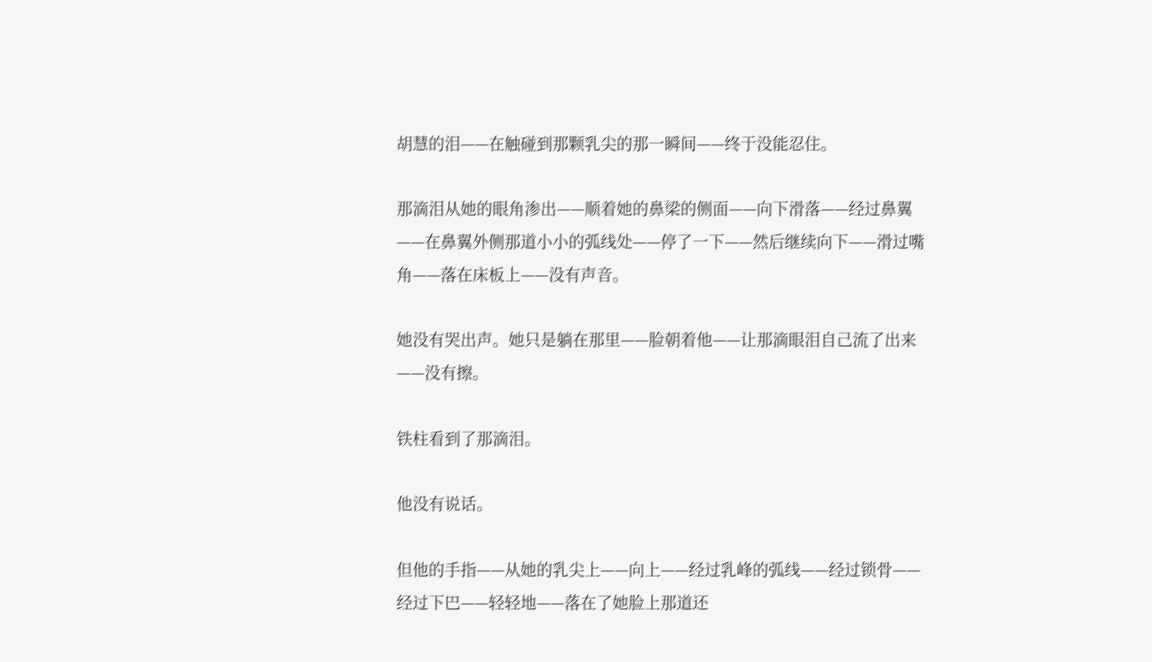胡慧的泪——在触碰到那颗乳尖的那一瞬间——终于没能忍住。

那滴泪从她的眼角渗出——顺着她的鼻梁的侧面——向下滑落——经过鼻翼——在鼻翼外侧那道小小的弧线处——停了一下——然后继续向下——滑过嘴角——落在床板上——没有声音。

她没有哭出声。她只是躺在那里——脸朝着他——让那滴眼泪自己流了出来——没有擦。

铁柱看到了那滴泪。

他没有说话。

但他的手指——从她的乳尖上——向上——经过乳峰的弧线——经过锁骨——经过下巴——轻轻地——落在了她脸上那道还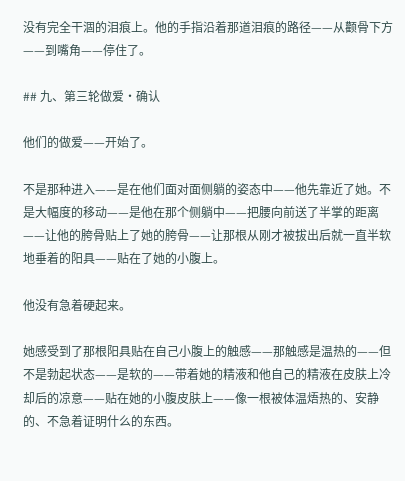没有完全干涸的泪痕上。他的手指沿着那道泪痕的路径——从颧骨下方——到嘴角——停住了。

## 九、第三轮做爱·确认

他们的做爱——开始了。

不是那种进入——是在他们面对面侧躺的姿态中——他先靠近了她。不是大幅度的移动——是他在那个侧躺中——把腰向前送了半掌的距离——让他的胯骨贴上了她的胯骨——让那根从刚才被拔出后就一直半软地垂着的阳具——贴在了她的小腹上。

他没有急着硬起来。

她感受到了那根阳具贴在自己小腹上的触感——那触感是温热的——但不是勃起状态——是软的——带着她的精液和他自己的精液在皮肤上冷却后的凉意——贴在她的小腹皮肤上——像一根被体温焐热的、安静的、不急着证明什么的东西。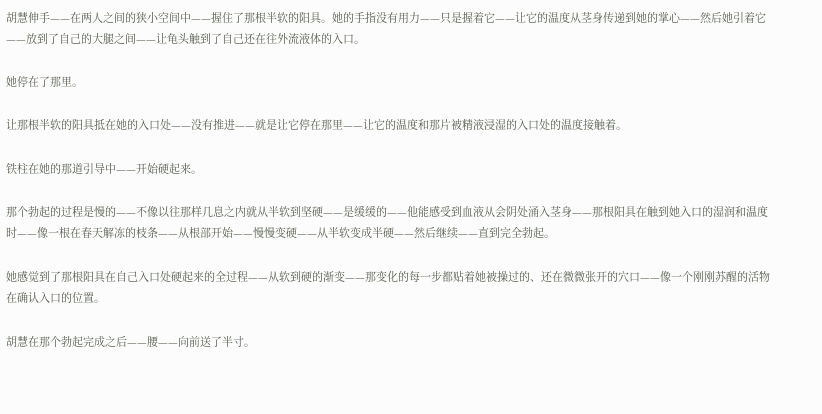胡慧伸手——在两人之间的狭小空间中——握住了那根半软的阳具。她的手指没有用力——只是握着它——让它的温度从茎身传递到她的掌心——然后她引着它——放到了自己的大腿之间——让龟头触到了自己还在往外流液体的入口。

她停在了那里。

让那根半软的阳具抵在她的入口处——没有推进——就是让它停在那里——让它的温度和那片被精液浸湿的入口处的温度接触着。

铁柱在她的那道引导中——开始硬起来。

那个勃起的过程是慢的——不像以往那样几息之内就从半软到坚硬——是缓缓的——他能感受到血液从会阴处涌入茎身——那根阳具在触到她入口的湿润和温度时——像一根在春天解冻的枝条——从根部开始——慢慢变硬——从半软变成半硬——然后继续——直到完全勃起。

她感觉到了那根阳具在自己入口处硬起来的全过程——从软到硬的渐变——那变化的每一步都贴着她被操过的、还在微微张开的穴口——像一个刚刚苏醒的活物在确认入口的位置。

胡慧在那个勃起完成之后——腰——向前送了半寸。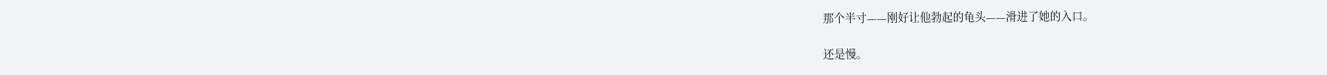那个半寸——刚好让他勃起的龟头——滑进了她的入口。

还是慢。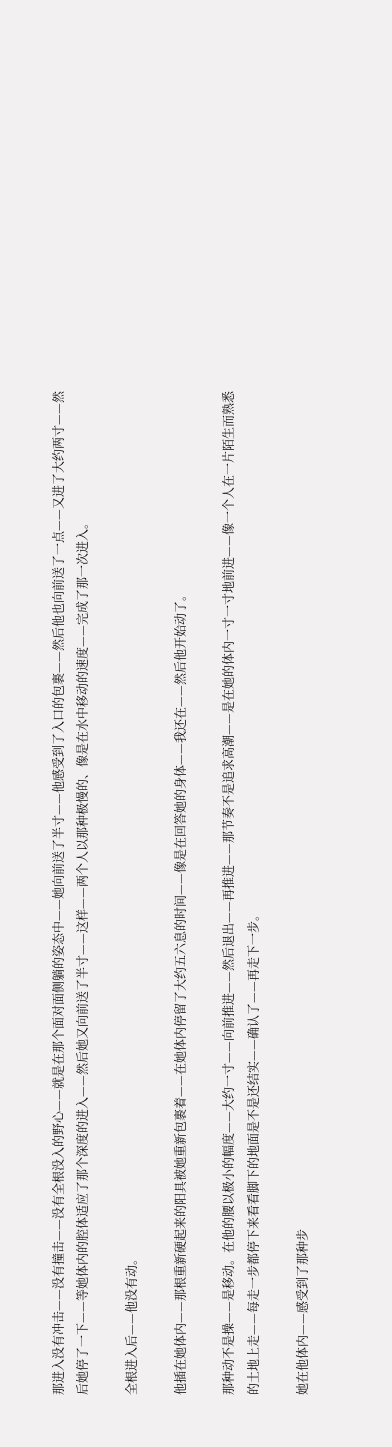那进入没有冲击——没有撞击——没有全根没入的野心——就是在那个面对面侧躺的姿态中——她向前送了半寸——他感受到了入口的包裹——然后他也向前送了一点——又进了大约两寸——然后她停了一下——等她体内的腔体适应了那个深度的进入——然后她又向前送了半寸——这样——两个人以那种极慢的、像是在水中移动的速度——完成了那一次进入。

全根进入后——他没有动。

他插在她体内——那根重新硬起来的阳具被她重新包裹着——在她体内停留了大约五六息的时间——像是在回答她的身体——我还在——然后他开始动了。

那种动不是操——是移动。在他的腰以极小的幅度——大约一寸——向前推进——然后退出——再推进——那节奏不是追求高潮——是在她的体内一寸一寸地前进——像一个人在一片陌生而熟悉的土地上走——每走一步都停下来看看脚下的地面是不是还结实——确认了——再走下一步。

她在他体内——感受到了那种步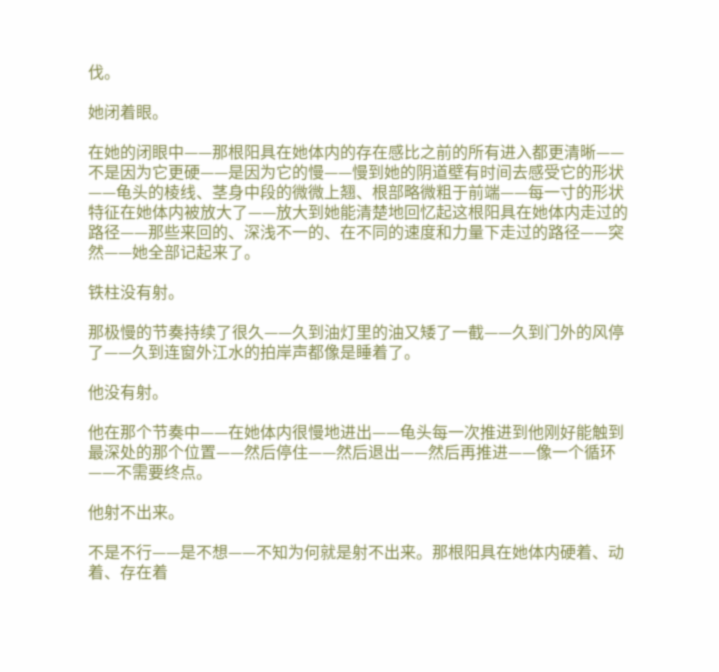伐。

她闭着眼。

在她的闭眼中——那根阳具在她体内的存在感比之前的所有进入都更清晰——不是因为它更硬——是因为它的慢——慢到她的阴道壁有时间去感受它的形状——龟头的棱线、茎身中段的微微上翘、根部略微粗于前端——每一寸的形状特征在她体内被放大了——放大到她能清楚地回忆起这根阳具在她体内走过的路径——那些来回的、深浅不一的、在不同的速度和力量下走过的路径——突然——她全部记起来了。

铁柱没有射。

那极慢的节奏持续了很久——久到油灯里的油又矮了一截——久到门外的风停了——久到连窗外江水的拍岸声都像是睡着了。

他没有射。

他在那个节奏中——在她体内很慢地进出——龟头每一次推进到他刚好能触到最深处的那个位置——然后停住——然后退出——然后再推进——像一个循环——不需要终点。

他射不出来。

不是不行——是不想——不知为何就是射不出来。那根阳具在她体内硬着、动着、存在着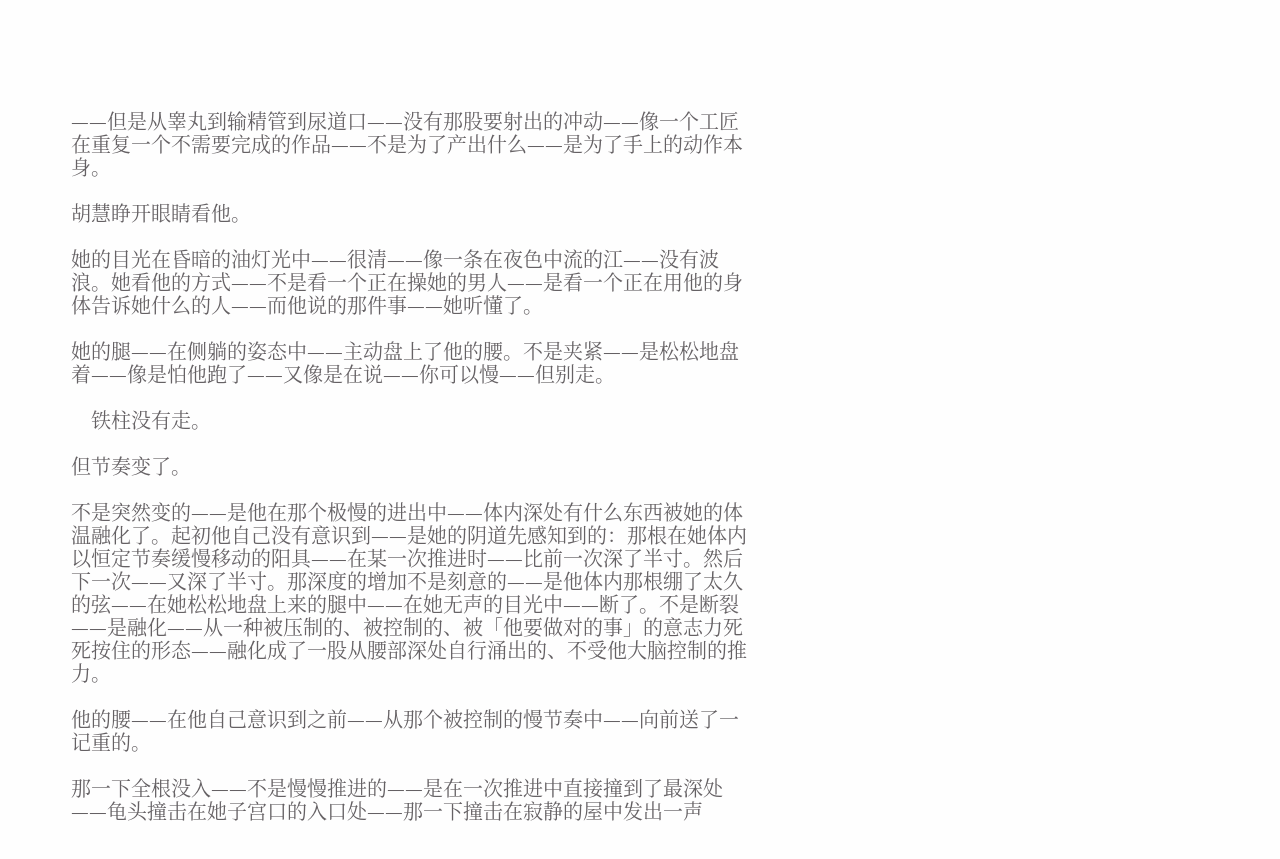——但是从睾丸到输精管到尿道口——没有那股要射出的冲动——像一个工匠在重复一个不需要完成的作品——不是为了产出什么——是为了手上的动作本身。

胡慧睁开眼睛看他。

她的目光在昏暗的油灯光中——很清——像一条在夜色中流的江——没有波浪。她看他的方式——不是看一个正在操她的男人——是看一个正在用他的身体告诉她什么的人——而他说的那件事——她听懂了。

她的腿——在侧躺的姿态中——主动盘上了他的腰。不是夹紧——是松松地盘着——像是怕他跑了——又像是在说——你可以慢——但别走。

    铁柱没有走。

但节奏变了。

不是突然变的——是他在那个极慢的进出中——体内深处有什么东西被她的体温融化了。起初他自己没有意识到——是她的阴道先感知到的：那根在她体内以恒定节奏缓慢移动的阳具——在某一次推进时——比前一次深了半寸。然后下一次——又深了半寸。那深度的增加不是刻意的——是他体内那根绷了太久的弦——在她松松地盘上来的腿中——在她无声的目光中——断了。不是断裂——是融化——从一种被压制的、被控制的、被「他要做对的事」的意志力死死按住的形态——融化成了一股从腰部深处自行涌出的、不受他大脑控制的推力。

他的腰——在他自己意识到之前——从那个被控制的慢节奏中——向前送了一记重的。

那一下全根没入——不是慢慢推进的——是在一次推进中直接撞到了最深处——龟头撞击在她子宫口的入口处——那一下撞击在寂静的屋中发出一声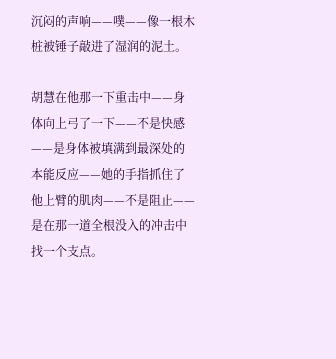沉闷的声响——噗——像一根木桩被锤子敲进了湿润的泥土。

胡慧在他那一下重击中——身体向上弓了一下——不是快感——是身体被填满到最深处的本能反应——她的手指抓住了他上臂的肌肉——不是阻止——是在那一道全根没入的冲击中找一个支点。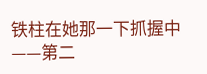铁柱在她那一下抓握中——第二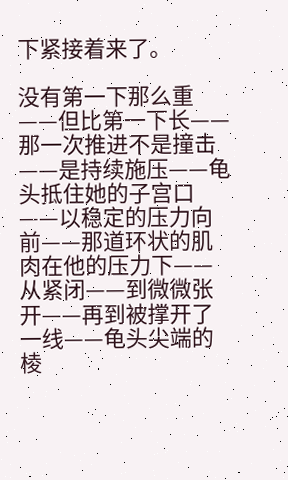下紧接着来了。

没有第一下那么重——但比第一下长——那一次推进不是撞击——是持续施压——龟头抵住她的子宫口——以稳定的压力向前——那道环状的肌肉在他的压力下——从紧闭——到微微张开——再到被撑开了一线——龟头尖端的棱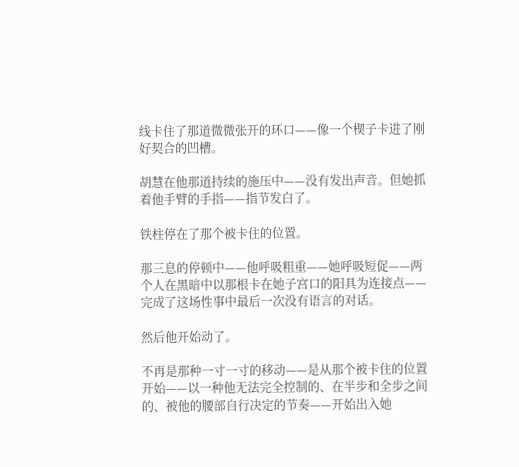线卡住了那道微微张开的环口——像一个楔子卡进了刚好契合的凹槽。

胡慧在他那道持续的施压中——没有发出声音。但她抓着他手臂的手指——指节发白了。

铁柱停在了那个被卡住的位置。

那三息的停顿中——他呼吸粗重——她呼吸短促——两个人在黑暗中以那根卡在她子宫口的阳具为连接点——完成了这场性事中最后一次没有语言的对话。

然后他开始动了。

不再是那种一寸一寸的移动——是从那个被卡住的位置开始——以一种他无法完全控制的、在半步和全步之间的、被他的腰部自行决定的节奏——开始出入她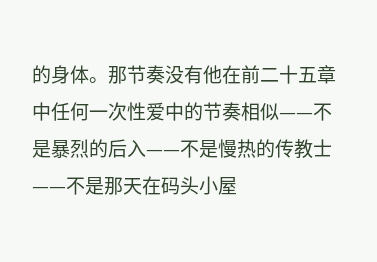的身体。那节奏没有他在前二十五章中任何一次性爱中的节奏相似——不是暴烈的后入——不是慢热的传教士——不是那天在码头小屋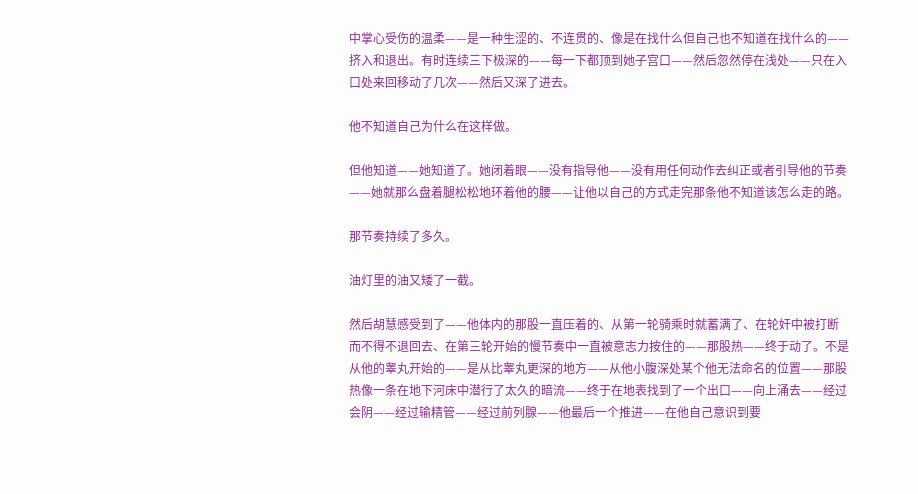中掌心受伤的温柔——是一种生涩的、不连贯的、像是在找什么但自己也不知道在找什么的——挤入和退出。有时连续三下极深的——每一下都顶到她子宫口——然后忽然停在浅处——只在入口处来回移动了几次——然后又深了进去。

他不知道自己为什么在这样做。

但他知道——她知道了。她闭着眼——没有指导他——没有用任何动作去纠正或者引导他的节奏——她就那么盘着腿松松地环着他的腰——让他以自己的方式走完那条他不知道该怎么走的路。

那节奏持续了多久。

油灯里的油又矮了一截。

然后胡慧感受到了——他体内的那股一直压着的、从第一轮骑乘时就蓄满了、在轮奸中被打断而不得不退回去、在第三轮开始的慢节奏中一直被意志力按住的——那股热——终于动了。不是从他的睾丸开始的——是从比睾丸更深的地方——从他小腹深处某个他无法命名的位置——那股热像一条在地下河床中潜行了太久的暗流——终于在地表找到了一个出口——向上涌去——经过会阴——经过输精管——经过前列腺——他最后一个推进——在他自己意识到要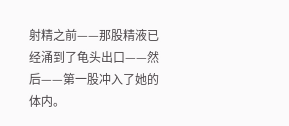射精之前——那股精液已经涌到了龟头出口——然后——第一股冲入了她的体内。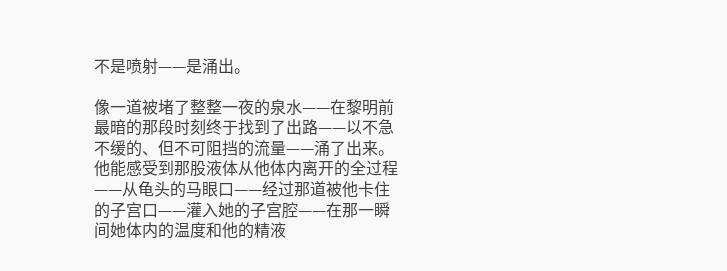不是喷射——是涌出。

像一道被堵了整整一夜的泉水——在黎明前最暗的那段时刻终于找到了出路——以不急不缓的、但不可阻挡的流量——涌了出来。他能感受到那股液体从他体内离开的全过程——从龟头的马眼口——经过那道被他卡住的子宫口——灌入她的子宫腔——在那一瞬间她体内的温度和他的精液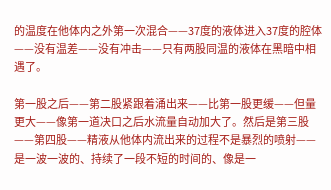的温度在他体内之外第一次混合——37度的液体进入37度的腔体——没有温差——没有冲击——只有两股同温的液体在黑暗中相遇了。

第一股之后——第二股紧跟着涌出来——比第一股更缓——但量更大——像第一道决口之后水流量自动加大了。然后是第三股——第四股——精液从他体内流出来的过程不是暴烈的喷射——是一波一波的、持续了一段不短的时间的、像是一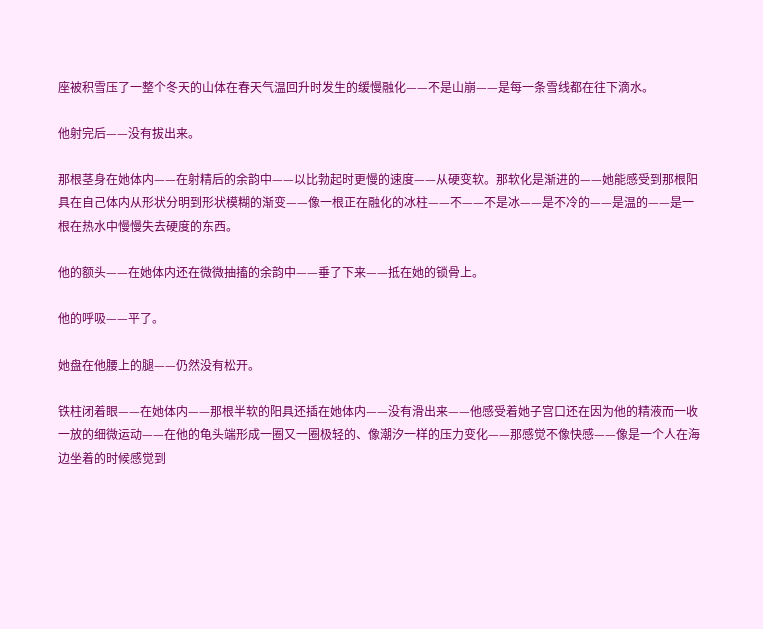座被积雪压了一整个冬天的山体在春天气温回升时发生的缓慢融化——不是山崩——是每一条雪线都在往下滴水。

他射完后——没有拔出来。

那根茎身在她体内——在射精后的余韵中——以比勃起时更慢的速度——从硬变软。那软化是渐进的——她能感受到那根阳具在自己体内从形状分明到形状模糊的渐变——像一根正在融化的冰柱——不——不是冰——是不冷的——是温的——是一根在热水中慢慢失去硬度的东西。

他的额头——在她体内还在微微抽搐的余韵中——垂了下来——抵在她的锁骨上。

他的呼吸——平了。

她盘在他腰上的腿——仍然没有松开。

铁柱闭着眼——在她体内——那根半软的阳具还插在她体内——没有滑出来——他感受着她子宫口还在因为他的精液而一收一放的细微运动——在他的龟头端形成一圈又一圈极轻的、像潮汐一样的压力变化——那感觉不像快感——像是一个人在海边坐着的时候感觉到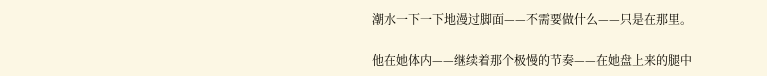潮水一下一下地漫过脚面——不需要做什么——只是在那里。

他在她体内——继续着那个极慢的节奏——在她盘上来的腿中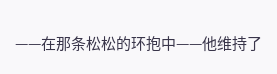——在那条松松的环抱中——他维持了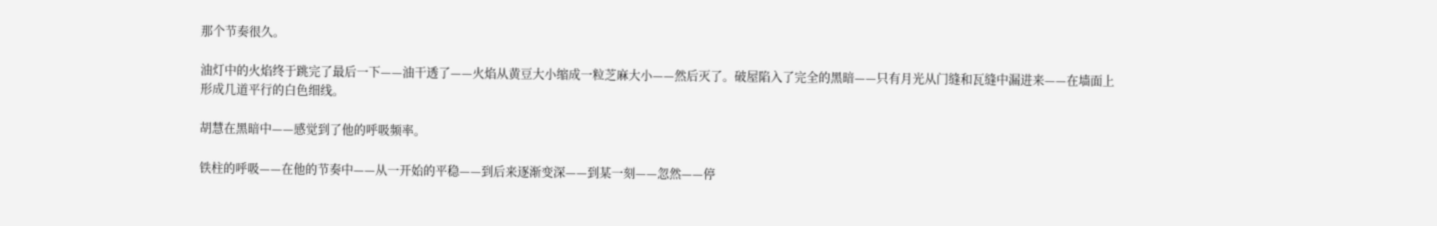那个节奏很久。

油灯中的火焰终于跳完了最后一下——油干透了——火焰从黄豆大小缩成一粒芝麻大小——然后灭了。破屋陷入了完全的黑暗——只有月光从门缝和瓦缝中漏进来——在墙面上形成几道平行的白色细线。

胡慧在黑暗中——感觉到了他的呼吸频率。

铁柱的呼吸——在他的节奏中——从一开始的平稳——到后来逐渐变深——到某一刻——忽然——停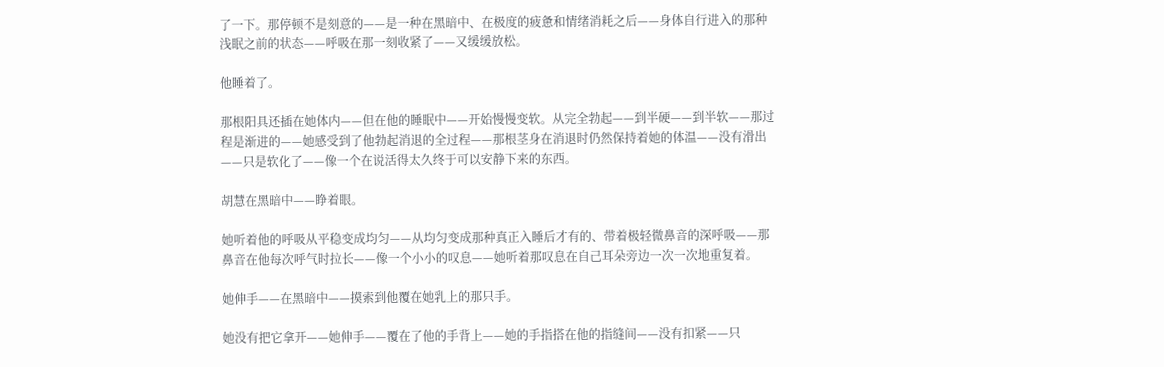了一下。那停顿不是刻意的——是一种在黑暗中、在极度的疲惫和情绪消耗之后——身体自行进入的那种浅眠之前的状态——呼吸在那一刻收紧了——又缓缓放松。

他睡着了。

那根阳具还插在她体内——但在他的睡眠中——开始慢慢变软。从完全勃起——到半硬——到半软——那过程是渐进的——她感受到了他勃起消退的全过程——那根茎身在消退时仍然保持着她的体温——没有滑出——只是软化了——像一个在说活得太久终于可以安静下来的东西。

胡慧在黑暗中——睁着眼。

她听着他的呼吸从平稳变成均匀——从均匀变成那种真正入睡后才有的、带着极轻微鼻音的深呼吸——那鼻音在他每次呼气时拉长——像一个小小的叹息——她听着那叹息在自己耳朵旁边一次一次地重复着。

她伸手——在黑暗中——摸索到他覆在她乳上的那只手。

她没有把它拿开——她伸手——覆在了他的手背上——她的手指搭在他的指缝间——没有扣紧——只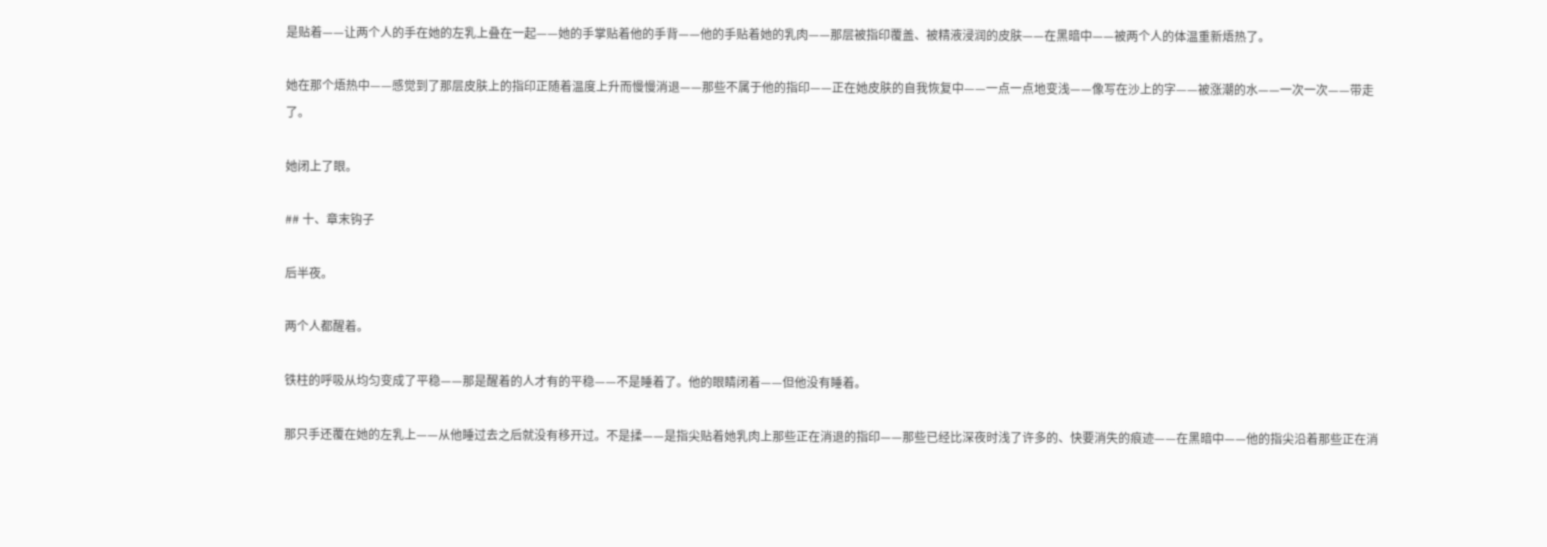是贴着——让两个人的手在她的左乳上叠在一起——她的手掌贴着他的手背——他的手贴着她的乳肉——那层被指印覆盖、被精液浸润的皮肤——在黑暗中——被两个人的体温重新焐热了。

她在那个焐热中——感觉到了那层皮肤上的指印正随着温度上升而慢慢消退——那些不属于他的指印——正在她皮肤的自我恢复中——一点一点地变浅——像写在沙上的字——被涨潮的水——一次一次——带走了。

她闭上了眼。

## 十、章末钩子

后半夜。

两个人都醒着。

铁柱的呼吸从均匀变成了平稳——那是醒着的人才有的平稳——不是睡着了。他的眼睛闭着——但他没有睡着。

那只手还覆在她的左乳上——从他睡过去之后就没有移开过。不是揉——是指尖贴着她乳肉上那些正在消退的指印——那些已经比深夜时浅了许多的、快要消失的痕迹——在黑暗中——他的指尖沿着那些正在消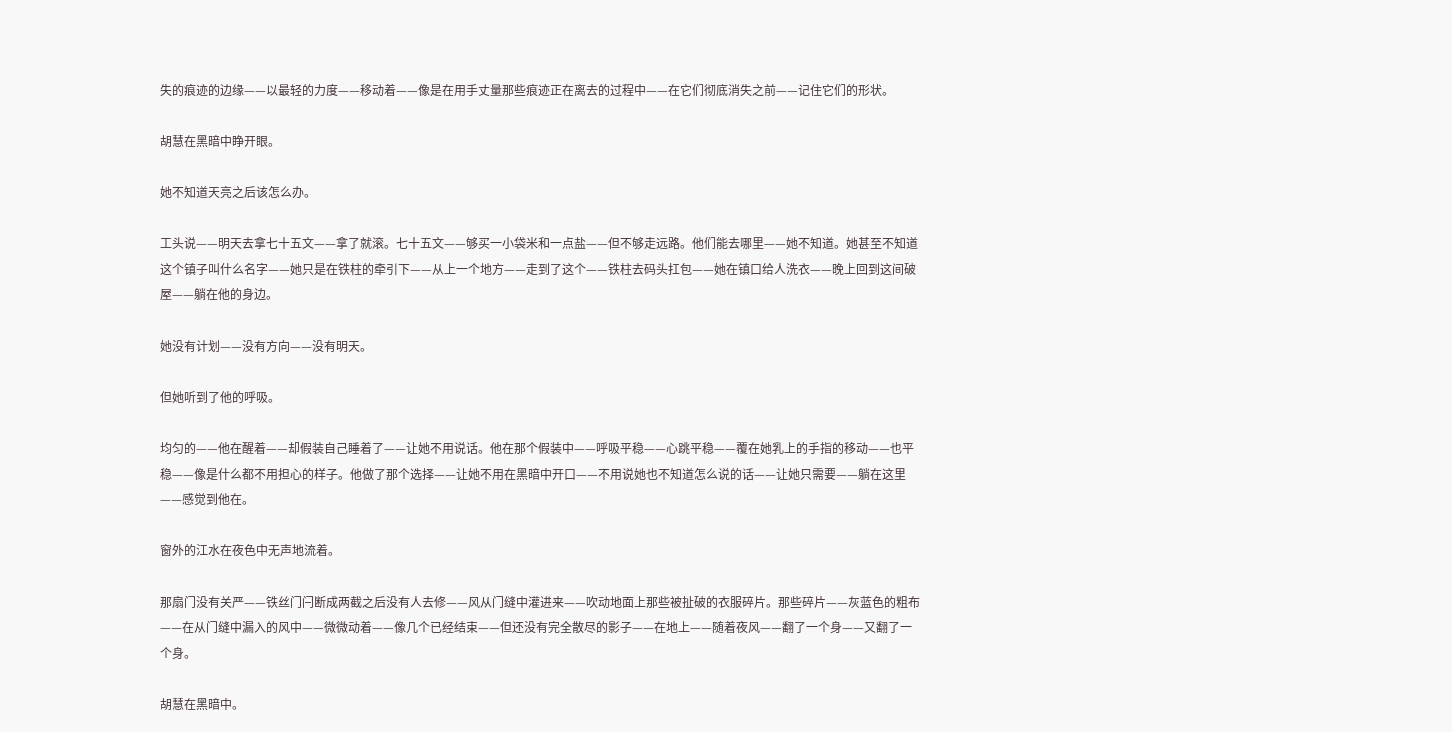失的痕迹的边缘——以最轻的力度——移动着——像是在用手丈量那些痕迹正在离去的过程中——在它们彻底消失之前——记住它们的形状。

胡慧在黑暗中睁开眼。

她不知道天亮之后该怎么办。

工头说——明天去拿七十五文——拿了就滚。七十五文——够买一小袋米和一点盐——但不够走远路。他们能去哪里——她不知道。她甚至不知道这个镇子叫什么名字——她只是在铁柱的牵引下——从上一个地方——走到了这个——铁柱去码头扛包——她在镇口给人洗衣——晚上回到这间破屋——躺在他的身边。

她没有计划——没有方向——没有明天。

但她听到了他的呼吸。

均匀的——他在醒着——却假装自己睡着了——让她不用说话。他在那个假装中——呼吸平稳——心跳平稳——覆在她乳上的手指的移动——也平稳——像是什么都不用担心的样子。他做了那个选择——让她不用在黑暗中开口——不用说她也不知道怎么说的话——让她只需要——躺在这里——感觉到他在。

窗外的江水在夜色中无声地流着。

那扇门没有关严——铁丝门闩断成两截之后没有人去修——风从门缝中灌进来——吹动地面上那些被扯破的衣服碎片。那些碎片——灰蓝色的粗布——在从门缝中漏入的风中——微微动着——像几个已经结束——但还没有完全散尽的影子——在地上——随着夜风——翻了一个身——又翻了一个身。

胡慧在黑暗中。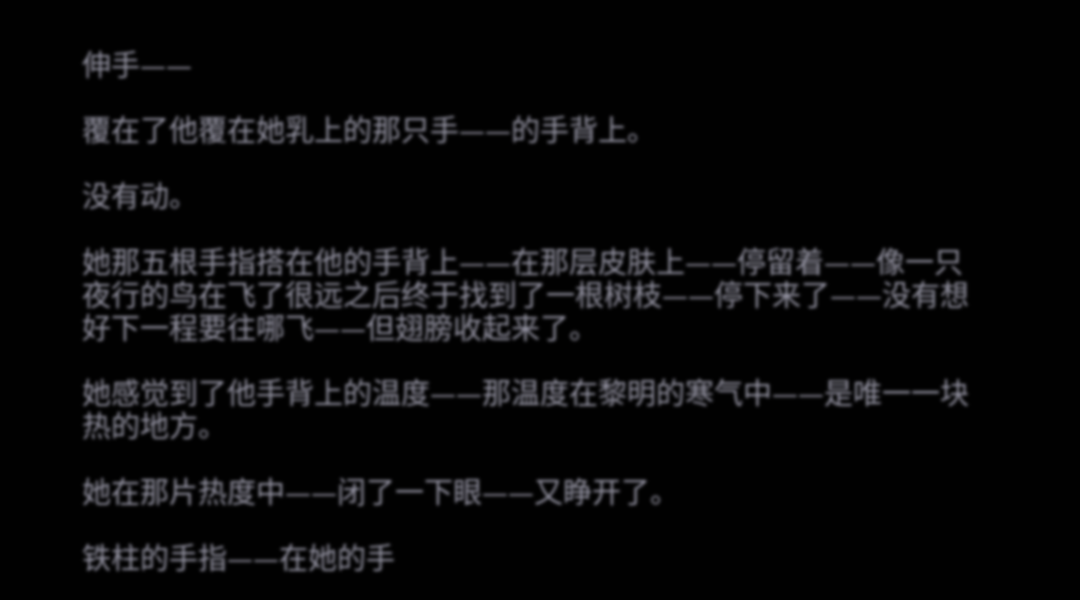伸手——

覆在了他覆在她乳上的那只手——的手背上。

没有动。

她那五根手指搭在他的手背上——在那层皮肤上——停留着——像一只夜行的鸟在飞了很远之后终于找到了一根树枝——停下来了——没有想好下一程要往哪飞——但翅膀收起来了。

她感觉到了他手背上的温度——那温度在黎明的寒气中——是唯一一块热的地方。

她在那片热度中——闭了一下眼——又睁开了。

铁柱的手指——在她的手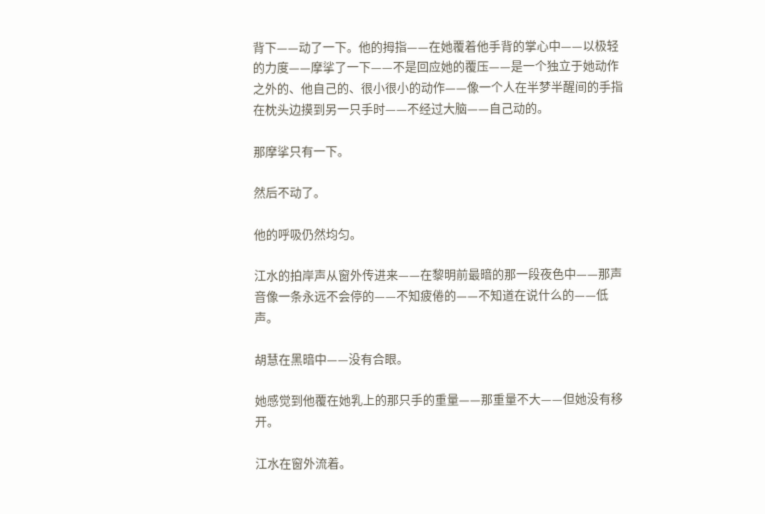背下——动了一下。他的拇指——在她覆着他手背的掌心中——以极轻的力度——摩挲了一下——不是回应她的覆压——是一个独立于她动作之外的、他自己的、很小很小的动作——像一个人在半梦半醒间的手指在枕头边摸到另一只手时——不经过大脑——自己动的。

那摩挲只有一下。

然后不动了。

他的呼吸仍然均匀。

江水的拍岸声从窗外传进来——在黎明前最暗的那一段夜色中——那声音像一条永远不会停的——不知疲倦的——不知道在说什么的——低声。

胡慧在黑暗中——没有合眼。

她感觉到他覆在她乳上的那只手的重量——那重量不大——但她没有移开。

江水在窗外流着。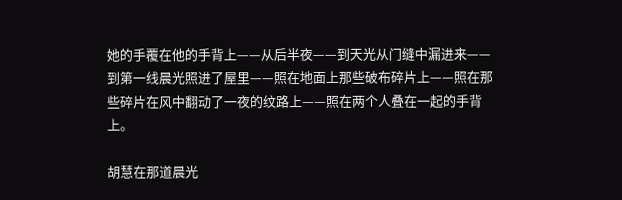她的手覆在他的手背上——从后半夜——到天光从门缝中漏进来——到第一线晨光照进了屋里——照在地面上那些破布碎片上——照在那些碎片在风中翻动了一夜的纹路上——照在两个人叠在一起的手背上。

胡慧在那道晨光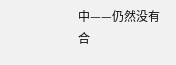中——仍然没有合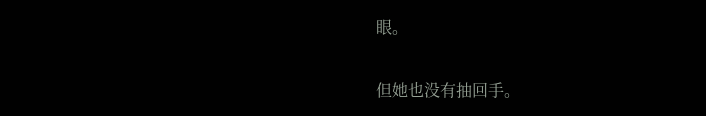眼。

但她也没有抽回手。